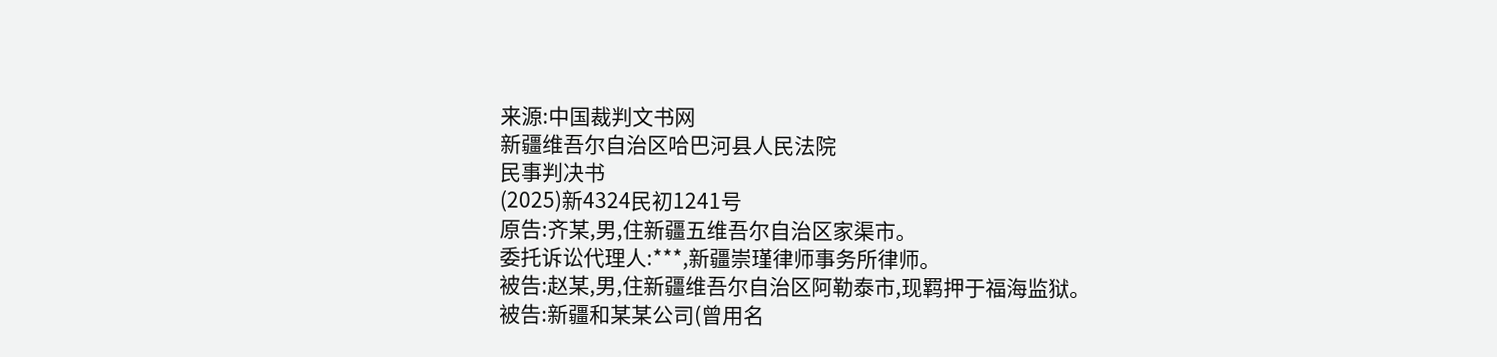来源:中国裁判文书网
新疆维吾尔自治区哈巴河县人民法院
民事判决书
(2025)新4324民初1241号
原告:齐某,男,住新疆五维吾尔自治区家渠市。
委托诉讼代理人:***,新疆崇瑾律师事务所律师。
被告:赵某,男,住新疆维吾尔自治区阿勒泰市,现羁押于福海监狱。
被告:新疆和某某公司(曾用名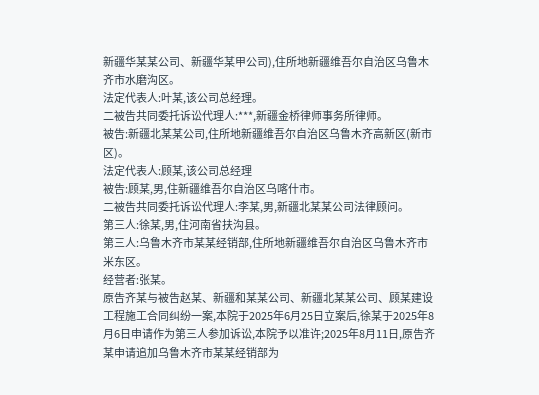新疆华某某公司、新疆华某甲公司),住所地新疆维吾尔自治区乌鲁木齐市水磨沟区。
法定代表人:叶某,该公司总经理。
二被告共同委托诉讼代理人:***,新疆金桥律师事务所律师。
被告:新疆北某某公司,住所地新疆维吾尔自治区乌鲁木齐高新区(新市区)。
法定代表人:顾某,该公司总经理
被告:顾某,男,住新疆维吾尔自治区乌喀什市。
二被告共同委托诉讼代理人:李某,男,新疆北某某公司法律顾问。
第三人:徐某,男,住河南省扶沟县。
第三人:乌鲁木齐市某某经销部,住所地新疆维吾尔自治区乌鲁木齐市米东区。
经营者:张某。
原告齐某与被告赵某、新疆和某某公司、新疆北某某公司、顾某建设工程施工合同纠纷一案,本院于2025年6月25日立案后,徐某于2025年8月6日申请作为第三人参加诉讼,本院予以准许;2025年8月11日,原告齐某申请追加乌鲁木齐市某某经销部为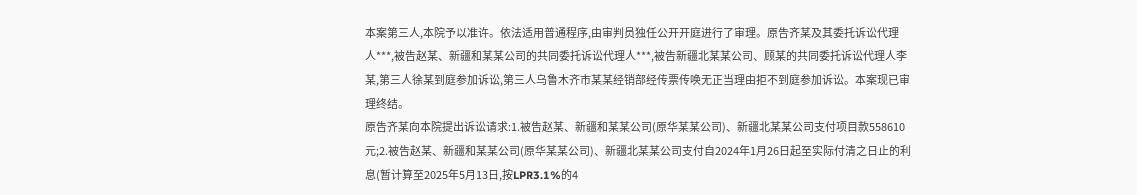本案第三人,本院予以准许。依法适用普通程序,由审判员独任公开开庭进行了审理。原告齐某及其委托诉讼代理人***,被告赵某、新疆和某某公司的共同委托诉讼代理人***,被告新疆北某某公司、顾某的共同委托诉讼代理人李某,第三人徐某到庭参加诉讼,第三人乌鲁木齐市某某经销部经传票传唤无正当理由拒不到庭参加诉讼。本案现已审理终结。
原告齐某向本院提出诉讼请求:1.被告赵某、新疆和某某公司(原华某某公司)、新疆北某某公司支付项目款558610元;2.被告赵某、新疆和某某公司(原华某某公司)、新疆北某某公司支付自2024年1月26日起至实际付清之日止的利息(暂计算至2025年5月13日,按LPR3.1%的4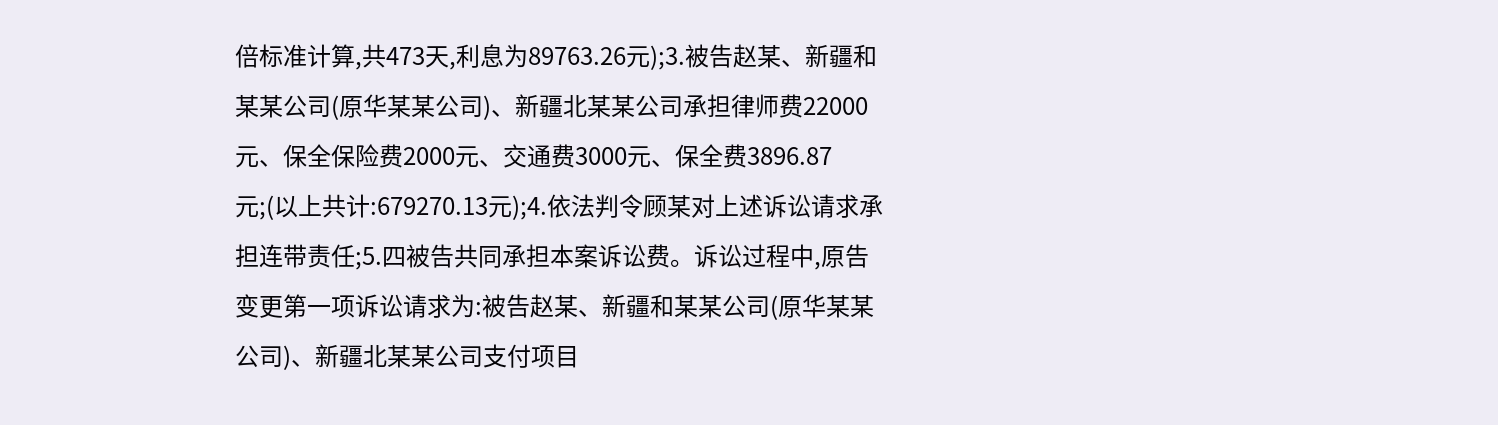倍标准计算,共473天,利息为89763.26元);3.被告赵某、新疆和某某公司(原华某某公司)、新疆北某某公司承担律师费22000元、保全保险费2000元、交通费3000元、保全费3896.87元;(以上共计:679270.13元);4.依法判令顾某对上述诉讼请求承担连带责任;5.四被告共同承担本案诉讼费。诉讼过程中,原告变更第一项诉讼请求为:被告赵某、新疆和某某公司(原华某某公司)、新疆北某某公司支付项目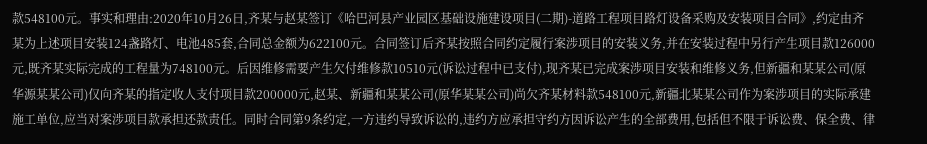款548100元。事实和理由:2020年10月26日,齐某与赵某签订《哈巴河县产业园区基础设施建设项目(二期)-道路工程项目路灯设备采购及安装项目合同》,约定由齐某为上述项目安装124盏路灯、电池485套,合同总金额为622100元。合同签订后齐某按照合同约定履行案涉项目的安装义务,并在安装过程中另行产生项目款126000元,既齐某实际完成的工程量为748100元。后因维修需要产生欠付维修款10510元(诉讼过程中已支付),现齐某已完成案涉项目安装和维修义务,但新疆和某某公司(原华源某某公司)仅向齐某的指定收人支付项目款200000元,赵某、新疆和某某公司(原华某某公司)尚欠齐某材料款548100元,新疆北某某公司作为案涉项目的实际承建施工单位,应当对案涉项目款承担还款责任。同时合同第9条约定,一方违约导致诉讼的,违约方应承担守约方因诉讼产生的全部费用,包括但不限于诉讼费、保全费、律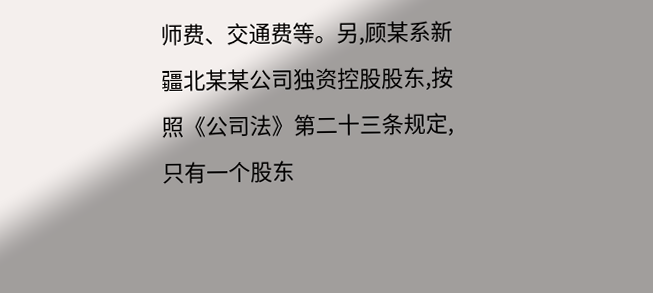师费、交通费等。另,顾某系新疆北某某公司独资控股股东,按照《公司法》第二十三条规定,只有一个股东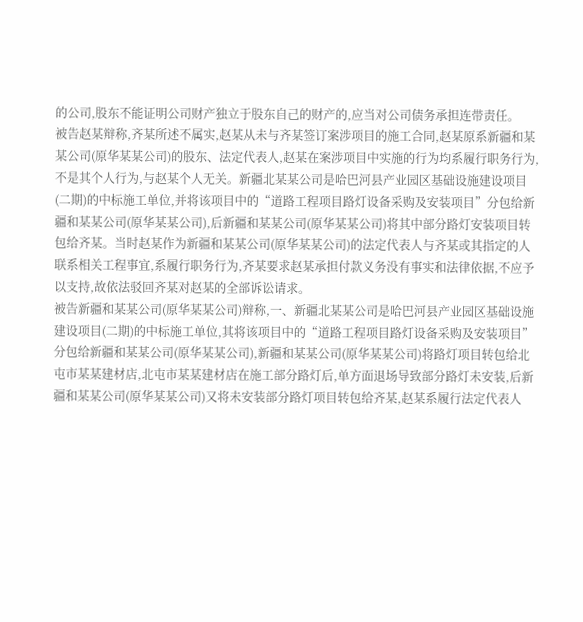的公司,股东不能证明公司财产独立于股东自己的财产的,应当对公司债务承担连带责任。
被告赵某辩称,齐某所述不属实,赵某从未与齐某签订案涉项目的施工合同,赵某原系新疆和某某公司(原华某某公司)的股东、法定代表人,赵某在案涉项目中实施的行为均系履行职务行为,不是其个人行为,与赵某个人无关。新疆北某某公司是哈巴河县产业园区基础设施建设项目(二期)的中标施工单位,并将该项目中的“道路工程项目路灯设备采购及安装项目”分包给新疆和某某公司(原华某某公司),后新疆和某某公司(原华某某公司)将其中部分路灯安装项目转包给齐某。当时赵某作为新疆和某某公司(原华某某公司)的法定代表人与齐某或其指定的人联系相关工程事宜,系履行职务行为,齐某要求赵某承担付款义务没有事实和法律依据,不应予以支持,故依法驳回齐某对赵某的全部诉讼请求。
被告新疆和某某公司(原华某某公司)辩称,一、新疆北某某公司是哈巴河县产业园区基础设施建设项目(二期)的中标施工单位,其将该项目中的“道路工程项目路灯设备采购及安装项目”分包给新疆和某某公司(原华某某公司),新疆和某某公司(原华某某公司)将路灯项目转包给北屯市某某建材店,北屯市某某建材店在施工部分路灯后,单方面退场导致部分路灯未安装,后新疆和某某公司(原华某某公司)又将未安装部分路灯项目转包给齐某,赵某系履行法定代表人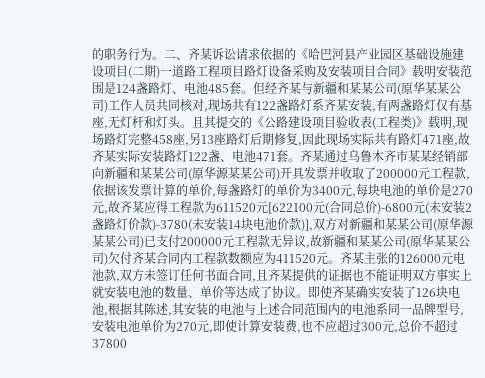的职务行为。二、齐某诉讼请求依据的《哈巴河县产业园区基础设施建设项目(二期)一道路工程项目路灯设备采购及安装项目合同》载明安装范围是124盏路灯、电池485套。但经齐某与新疆和某某公司(原华某某公司)工作人员共同核对,现场共有122盏路灯系齐某安装,有两盏路灯仅有基座,无灯杆和灯头。且其提交的《公路建设项目验收表(工程类)》载明,现场路灯完整458座,另13座路灯后期修复,因此现场实际共有路灯471座,故齐某实际安装路灯122盏、电池471套。齐某通过乌鲁木齐市某某经销部向新疆和某某公司(原华源某某公司)开具发票并收取了200000元工程款,依据该发票计算的单价,每盏路灯的单价为3400元,每块电池的单价是270元,故齐某应得工程款为611520元[622100元(合同总价)-6800元(未安装2盏路灯价款)-3780(未安装14块电池价款)],双方对新疆和某某公司(原华源某某公司)已支付200000元工程款无异议,故新疆和某某公司(原华某某公司)欠付齐某合同内工程款数额应为411520元。齐某主张的126000元电池款,双方未签订任何书面合同,且齐某提供的证据也不能证明双方事实上就安装电池的数量、单价等达成了协议。即使齐某确实安装了126块电池,根据其陈述,其安装的电池与上述合同范围内的电池系同一品牌型号,安装电池单价为270元,即使计算安装费,也不应超过300元,总价不超过37800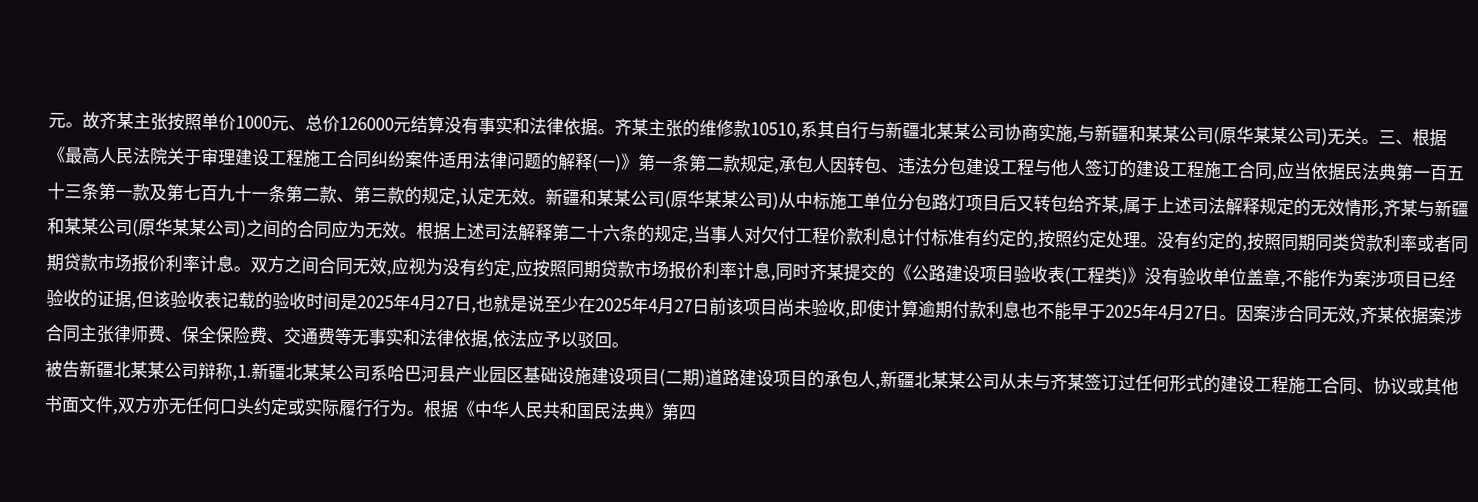元。故齐某主张按照单价1000元、总价126000元结算没有事实和法律依据。齐某主张的维修款10510,系其自行与新疆北某某公司协商实施,与新疆和某某公司(原华某某公司)无关。三、根据《最高人民法院关于审理建设工程施工合同纠纷案件适用法律问题的解释(一)》第一条第二款规定,承包人因转包、违法分包建设工程与他人签订的建设工程施工合同,应当依据民法典第一百五十三条第一款及第七百九十一条第二款、第三款的规定,认定无效。新疆和某某公司(原华某某公司)从中标施工单位分包路灯项目后又转包给齐某,属于上述司法解释规定的无效情形,齐某与新疆和某某公司(原华某某公司)之间的合同应为无效。根据上述司法解释第二十六条的规定,当事人对欠付工程价款利息计付标准有约定的,按照约定处理。没有约定的,按照同期同类贷款利率或者同期贷款市场报价利率计息。双方之间合同无效,应视为没有约定,应按照同期贷款市场报价利率计息,同时齐某提交的《公路建设项目验收表(工程类)》没有验收单位盖章,不能作为案涉项目已经验收的证据,但该验收表记载的验收时间是2025年4月27日,也就是说至少在2025年4月27日前该项目尚未验收,即使计算逾期付款利息也不能早于2025年4月27日。因案涉合同无效,齐某依据案涉合同主张律师费、保全保险费、交通费等无事实和法律依据,依法应予以驳回。
被告新疆北某某公司辩称,1.新疆北某某公司系哈巴河县产业园区基础设施建设项目(二期)道路建设项目的承包人,新疆北某某公司从未与齐某签订过任何形式的建设工程施工合同、协议或其他书面文件,双方亦无任何口头约定或实际履行行为。根据《中华人民共和国民法典》第四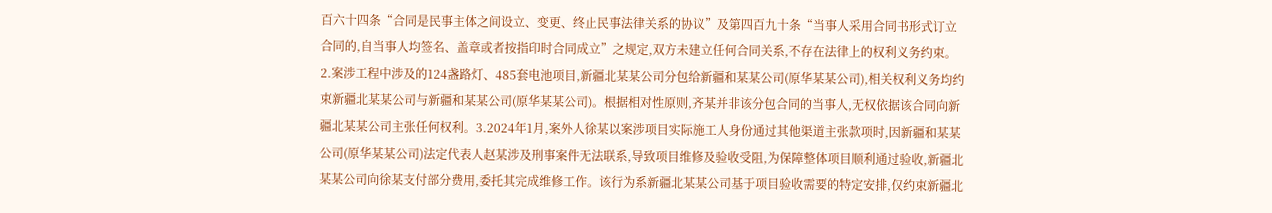百六十四条“合同是民事主体之间设立、变更、终止民事法律关系的协议”及第四百九十条“当事人采用合同书形式订立合同的,自当事人均签名、盖章或者按指印时合同成立”之规定,双方未建立任何合同关系,不存在法律上的权利义务约束。2.案涉工程中涉及的124盏路灯、485套电池项目,新疆北某某公司分包给新疆和某某公司(原华某某公司),相关权利义务均约束新疆北某某公司与新疆和某某公司(原华某某公司)。根据相对性原则,齐某并非该分包合同的当事人,无权依据该合同向新疆北某某公司主张任何权利。3.2024年1月,案外人徐某以案涉项目实际施工人身份通过其他渠道主张款项时,因新疆和某某公司(原华某某公司)法定代表人赵某涉及刑事案件无法联系,导致项目维修及验收受阻,为保障整体项目顺利通过验收,新疆北某某公司向徐某支付部分费用,委托其完成维修工作。该行为系新疆北某某公司基于项目验收需要的特定安排,仅约束新疆北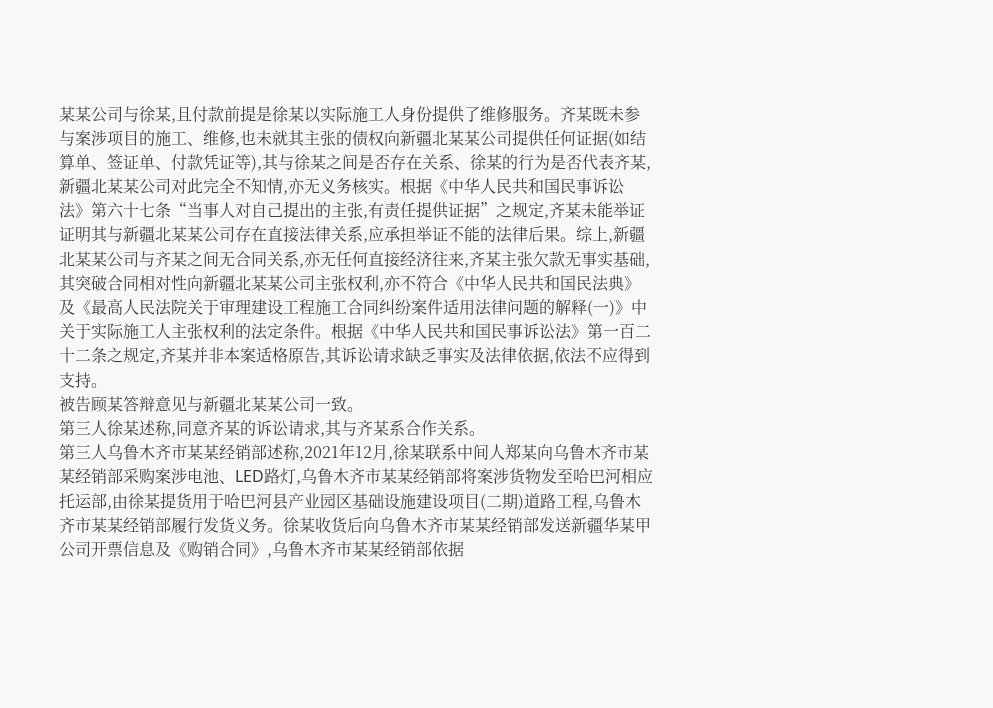某某公司与徐某,且付款前提是徐某以实际施工人身份提供了维修服务。齐某既未参与案涉项目的施工、维修,也未就其主张的债权向新疆北某某公司提供任何证据(如结算单、签证单、付款凭证等),其与徐某之间是否存在关系、徐某的行为是否代表齐某,新疆北某某公司对此完全不知情,亦无义务核实。根据《中华人民共和国民事诉讼法》第六十七条“当事人对自己提出的主张,有责任提供证据”之规定,齐某未能举证证明其与新疆北某某公司存在直接法律关系,应承担举证不能的法律后果。综上,新疆北某某公司与齐某之间无合同关系,亦无任何直接经济往来,齐某主张欠款无事实基础,其突破合同相对性向新疆北某某公司主张权利,亦不符合《中华人民共和国民法典》及《最高人民法院关于审理建设工程施工合同纠纷案件适用法律问题的解释(一)》中关于实际施工人主张权利的法定条件。根据《中华人民共和国民事诉讼法》第一百二十二条之规定,齐某并非本案适格原告,其诉讼请求缺乏事实及法律依据,依法不应得到支持。
被告顾某答辩意见与新疆北某某公司一致。
第三人徐某述称,同意齐某的诉讼请求,其与齐某系合作关系。
第三人乌鲁木齐市某某经销部述称,2021年12月,徐某联系中间人郑某向乌鲁木齐市某某经销部采购案涉电池、LED路灯,乌鲁木齐市某某经销部将案涉货物发至哈巴河相应托运部,由徐某提货用于哈巴河县产业园区基础设施建设项目(二期)道路工程,乌鲁木齐市某某经销部履行发货义务。徐某收货后向乌鲁木齐市某某经销部发送新疆华某甲公司开票信息及《购销合同》,乌鲁木齐市某某经销部依据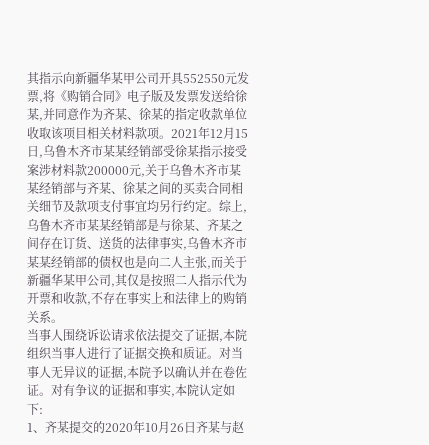其指示向新疆华某甲公司开具552550元发票,将《购销合同》电子版及发票发送给徐某,并同意作为齐某、徐某的指定收款单位收取该项目相关材料款项。2021年12月15日,乌鲁木齐市某某经销部受徐某指示接受案涉材料款200000元,关于乌鲁木齐市某某经销部与齐某、徐某之间的买卖合同相关细节及款项支付事宜均另行约定。综上,乌鲁木齐市某某经销部是与徐某、齐某之间存在订货、送货的法律事实,乌鲁木齐市某某经销部的债权也是向二人主张,而关于新疆华某甲公司,其仅是按照二人指示代为开票和收款,不存在事实上和法律上的购销关系。
当事人围绕诉讼请求依法提交了证据,本院组织当事人进行了证据交换和质证。对当事人无异议的证据,本院予以确认并在卷佐证。对有争议的证据和事实,本院认定如下:
1、齐某提交的2020年10月26日齐某与赵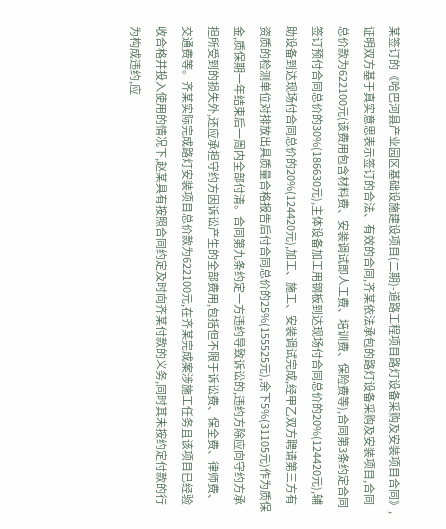某签订的《哈巴河县产业园区基础设施建设项目(二期)-道路工程项目路灯设备采购及安装项目合同》,证明双方基于真实意思表示签订的合法、有效的合同,齐某依法承包的路灯设备采购及安装项目,合同总价款为622100元(该费用包含材料费、安装调试即人工费、培训费、保险费等),合同第3条约定合同签订预付合同总价的30%(186630元),主体设备加工用钢板到达现场付合同总价的20%(124420元),辅助设备到达现场付合同总价的20%(124420元),加工、施工、安装调试完成,经甲乙双方聘请第三方有资质的检测单位对排放出具质量合格报告后付合同总价的25%(155525元),余下5%(31105元)作为质保金,质保期一年结束后一周内全部付清。合同第九条约定一方违约导致诉讼的,违约方除应向守约方承担所受到的损失外,还应承担守约方因诉讼产生的全部费用,包括但不限于诉讼费、保全费、律师费、交通费等。齐某实际完成路灯安装项目总价款为622100元,在齐某完成案涉施工任务且该项目已经验收合格并投入使用的情况下,赵某具有按照合同约定及时向齐某付款的义务,同时其未按约定付款的行为构成违约,应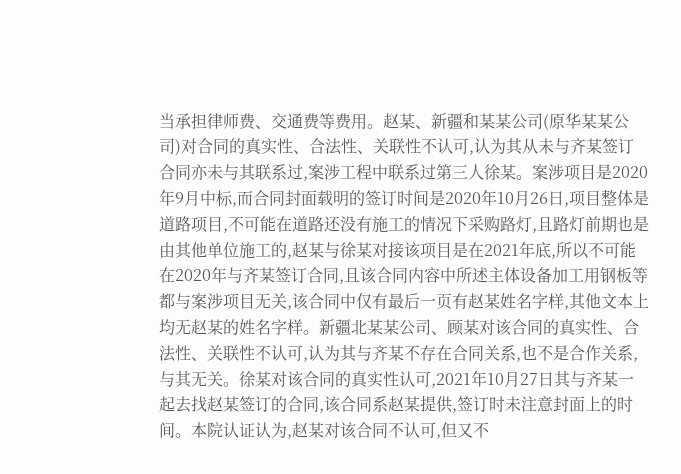当承担律师费、交通费等费用。赵某、新疆和某某公司(原华某某公司)对合同的真实性、合法性、关联性不认可,认为其从未与齐某签订合同亦未与其联系过,案涉工程中联系过第三人徐某。案涉项目是2020年9月中标,而合同封面载明的签订时间是2020年10月26日,项目整体是道路项目,不可能在道路还没有施工的情况下采购路灯,且路灯前期也是由其他单位施工的,赵某与徐某对接该项目是在2021年底,所以不可能在2020年与齐某签订合同,且该合同内容中所述主体设备加工用钢板等都与案涉项目无关,该合同中仅有最后一页有赵某姓名字样,其他文本上均无赵某的姓名字样。新疆北某某公司、顾某对该合同的真实性、合法性、关联性不认可,认为其与齐某不存在合同关系,也不是合作关系,与其无关。徐某对该合同的真实性认可,2021年10月27日其与齐某一起去找赵某签订的合同,该合同系赵某提供,签订时未注意封面上的时间。本院认证认为,赵某对该合同不认可,但又不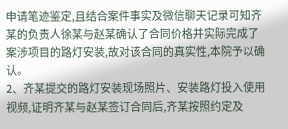申请笔迹鉴定,且结合案件事实及微信聊天记录可知齐某的负责人徐某与赵某确认了合同价格并实际完成了案涉项目的路灯安装,故对该合同的真实性,本院予以确认。
2、齐某提交的路灯安装现场照片、安装路灯投入使用视频,证明齐某与赵某签订合同后,齐某按照约定及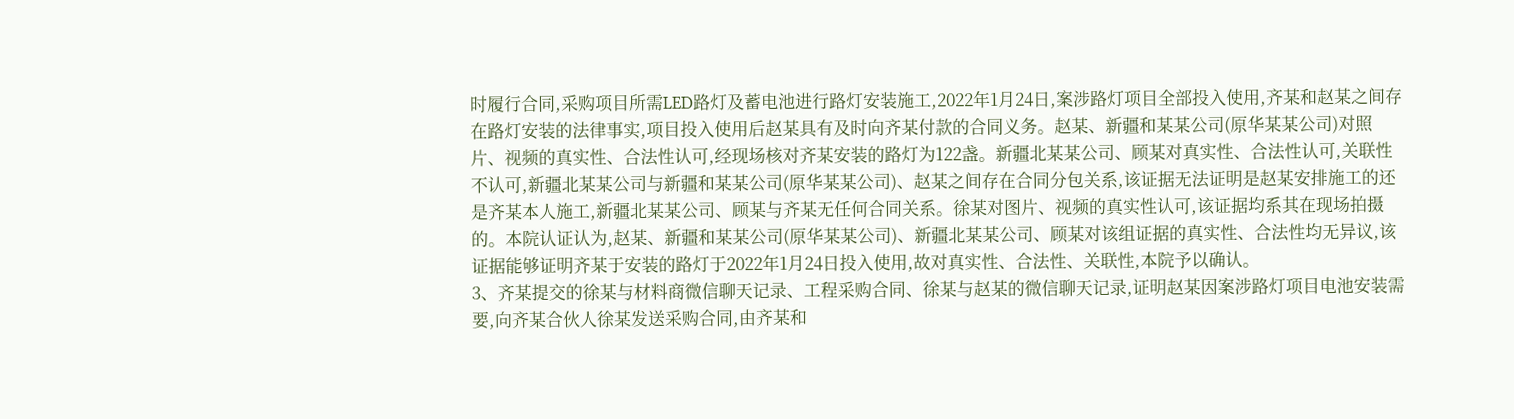时履行合同,采购项目所需LED路灯及蓄电池进行路灯安装施工,2022年1月24日,案涉路灯项目全部投入使用,齐某和赵某之间存在路灯安装的法律事实,项目投入使用后赵某具有及时向齐某付款的合同义务。赵某、新疆和某某公司(原华某某公司)对照片、视频的真实性、合法性认可,经现场核对齐某安装的路灯为122盏。新疆北某某公司、顾某对真实性、合法性认可,关联性不认可,新疆北某某公司与新疆和某某公司(原华某某公司)、赵某之间存在合同分包关系,该证据无法证明是赵某安排施工的还是齐某本人施工,新疆北某某公司、顾某与齐某无任何合同关系。徐某对图片、视频的真实性认可,该证据均系其在现场拍摄的。本院认证认为,赵某、新疆和某某公司(原华某某公司)、新疆北某某公司、顾某对该组证据的真实性、合法性均无异议,该证据能够证明齐某于安装的路灯于2022年1月24日投入使用,故对真实性、合法性、关联性,本院予以确认。
3、齐某提交的徐某与材料商微信聊天记录、工程采购合同、徐某与赵某的微信聊天记录,证明赵某因案涉路灯项目电池安装需要,向齐某合伙人徐某发送采购合同,由齐某和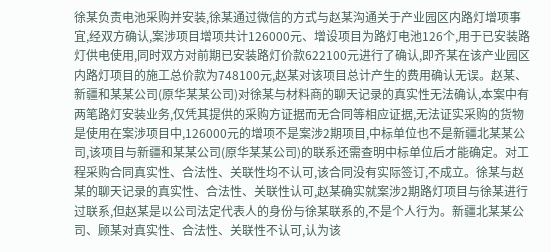徐某负责电池采购并安装,徐某通过微信的方式与赵某沟通关于产业园区内路灯增项事宜,经双方确认,案涉项目增项共计126000元、增设项目为路灯电池126个,用于已安装路灯供电使用,同时双方对前期已安装路灯价款622100元进行了确认,即齐某在该产业园区内路灯项目的施工总价款为748100元,赵某对该项目总计产生的费用确认无误。赵某、新疆和某某公司(原华某某公司)对徐某与材料商的聊天记录的真实性无法确认,本案中有两笔路灯安装业务,仅凭其提供的采购方证据而无合同等相应证据,无法证实采购的货物是使用在案涉项目中,126000元的增项不是案涉2期项目,中标单位也不是新疆北某某公司,该项目与新疆和某某公司(原华某某公司)的联系还需查明中标单位后才能确定。对工程采购合同真实性、合法性、关联性均不认可,该合同没有实际签订,不成立。徐某与赵某的聊天记录的真实性、合法性、关联性认可,赵某确实就案涉2期路灯项目与徐某进行过联系,但赵某是以公司法定代表人的身份与徐某联系的,不是个人行为。新疆北某某公司、顾某对真实性、合法性、关联性不认可,认为该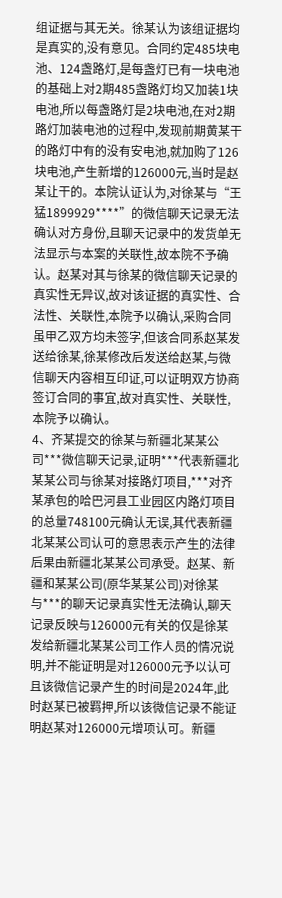组证据与其无关。徐某认为该组证据均是真实的,没有意见。合同约定485块电池、124盏路灯,是每盏灯已有一块电池的基础上对2期485盏路灯均又加装1块电池,所以每盏路灯是2块电池,在对2期路灯加装电池的过程中,发现前期黄某干的路灯中有的没有安电池,就加购了126块电池,产生新增的126000元,当时是赵某让干的。本院认证认为,对徐某与“王猛1899929****”的微信聊天记录无法确认对方身份,且聊天记录中的发货单无法显示与本案的关联性,故本院不予确认。赵某对其与徐某的微信聊天记录的真实性无异议,故对该证据的真实性、合法性、关联性,本院予以确认,采购合同虽甲乙双方均未签字,但该合同系赵某发送给徐某,徐某修改后发送给赵某,与微信聊天内容相互印证,可以证明双方协商签订合同的事宜,故对真实性、关联性,本院予以确认。
4、齐某提交的徐某与新疆北某某公司***微信聊天记录,证明***代表新疆北某某公司与徐某对接路灯项目,***对齐某承包的哈巴河县工业园区内路灯项目的总量748100元确认无误,其代表新疆北某某公司认可的意思表示产生的法律后果由新疆北某某公司承受。赵某、新疆和某某公司(原华某某公司)对徐某与***的聊天记录真实性无法确认,聊天记录反映与126000元有关的仅是徐某发给新疆北某某公司工作人员的情况说明,并不能证明是对126000元予以认可且该微信记录产生的时间是2024年,此时赵某已被羁押,所以该微信记录不能证明赵某对126000元增项认可。新疆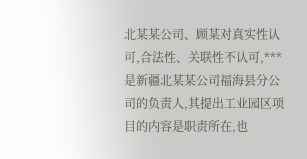北某某公司、顾某对真实性认可,合法性、关联性不认可,***是新疆北某某公司福海县分公司的负责人,其提出工业园区项目的内容是职责所在,也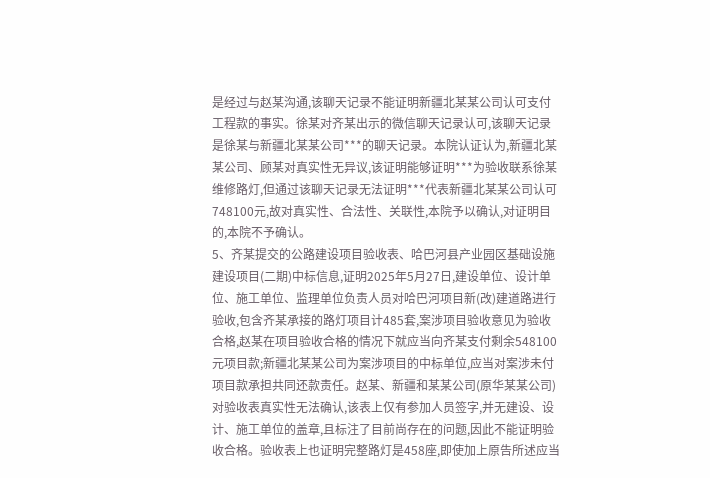是经过与赵某沟通,该聊天记录不能证明新疆北某某公司认可支付工程款的事实。徐某对齐某出示的微信聊天记录认可,该聊天记录是徐某与新疆北某某公司***的聊天记录。本院认证认为,新疆北某某公司、顾某对真实性无异议,该证明能够证明***为验收联系徐某维修路灯,但通过该聊天记录无法证明***代表新疆北某某公司认可748100元,故对真实性、合法性、关联性,本院予以确认,对证明目的,本院不予确认。
5、齐某提交的公路建设项目验收表、哈巴河县产业园区基础设施建设项目(二期)中标信息,证明2025年5月27日,建设单位、设计单位、施工单位、监理单位负责人员对哈巴河项目新(改)建道路进行验收,包含齐某承接的路灯项目计485套,案涉项目验收意见为验收合格,赵某在项目验收合格的情况下就应当向齐某支付剩余548100元项目款;新疆北某某公司为案涉项目的中标单位,应当对案涉未付项目款承担共同还款责任。赵某、新疆和某某公司(原华某某公司)对验收表真实性无法确认,该表上仅有参加人员签字,并无建设、设计、施工单位的盖章,且标注了目前尚存在的问题,因此不能证明验收合格。验收表上也证明完整路灯是458座,即使加上原告所述应当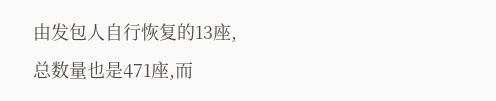由发包人自行恢复的13座,总数量也是471座,而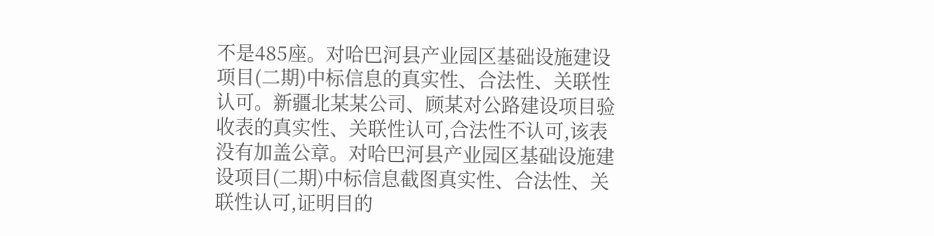不是485座。对哈巴河县产业园区基础设施建设项目(二期)中标信息的真实性、合法性、关联性认可。新疆北某某公司、顾某对公路建设项目验收表的真实性、关联性认可,合法性不认可,该表没有加盖公章。对哈巴河县产业园区基础设施建设项目(二期)中标信息截图真实性、合法性、关联性认可,证明目的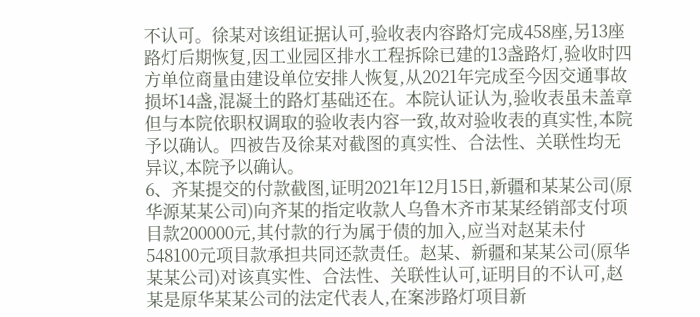不认可。徐某对该组证据认可,验收表内容路灯完成458座,另13座路灯后期恢复,因工业园区排水工程拆除已建的13盏路灯,验收时四方单位商量由建设单位安排人恢复,从2021年完成至今因交通事故损坏14盏,混凝土的路灯基础还在。本院认证认为,验收表虽未盖章但与本院依职权调取的验收表内容一致,故对验收表的真实性,本院予以确认。四被告及徐某对截图的真实性、合法性、关联性均无异议,本院予以确认。
6、齐某提交的付款截图,证明2021年12月15日,新疆和某某公司(原华源某某公司)向齐某的指定收款人乌鲁木齐市某某经销部支付项目款200000元,其付款的行为属于债的加入,应当对赵某未付548100元项目款承担共同还款责任。赵某、新疆和某某公司(原华某某公司)对该真实性、合法性、关联性认可,证明目的不认可,赵某是原华某某公司的法定代表人,在案涉路灯项目新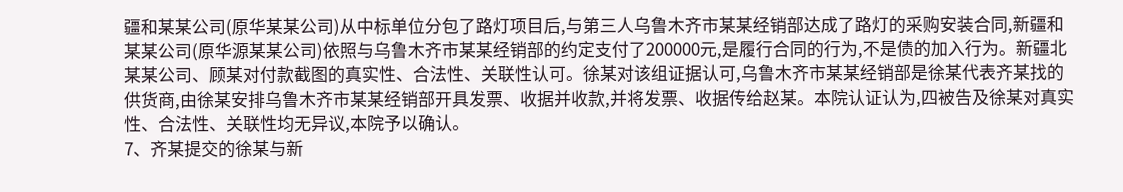疆和某某公司(原华某某公司)从中标单位分包了路灯项目后,与第三人乌鲁木齐市某某经销部达成了路灯的采购安装合同,新疆和某某公司(原华源某某公司)依照与乌鲁木齐市某某经销部的约定支付了200000元,是履行合同的行为,不是债的加入行为。新疆北某某公司、顾某对付款截图的真实性、合法性、关联性认可。徐某对该组证据认可,乌鲁木齐市某某经销部是徐某代表齐某找的供货商,由徐某安排乌鲁木齐市某某经销部开具发票、收据并收款,并将发票、收据传给赵某。本院认证认为,四被告及徐某对真实性、合法性、关联性均无异议,本院予以确认。
7、齐某提交的徐某与新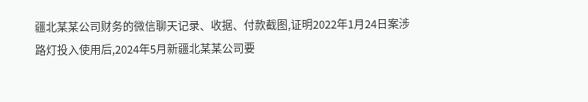疆北某某公司财务的微信聊天记录、收据、付款截图,证明2022年1月24日案涉路灯投入使用后,2024年5月新疆北某某公司要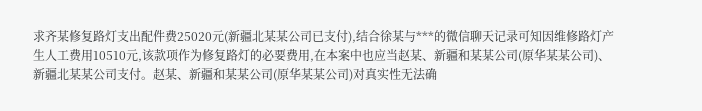求齐某修复路灯支出配件费25020元(新疆北某某公司已支付),结合徐某与***的微信聊天记录可知因维修路灯产生人工费用10510元,该款项作为修复路灯的必要费用,在本案中也应当赵某、新疆和某某公司(原华某某公司)、新疆北某某公司支付。赵某、新疆和某某公司(原华某某公司)对真实性无法确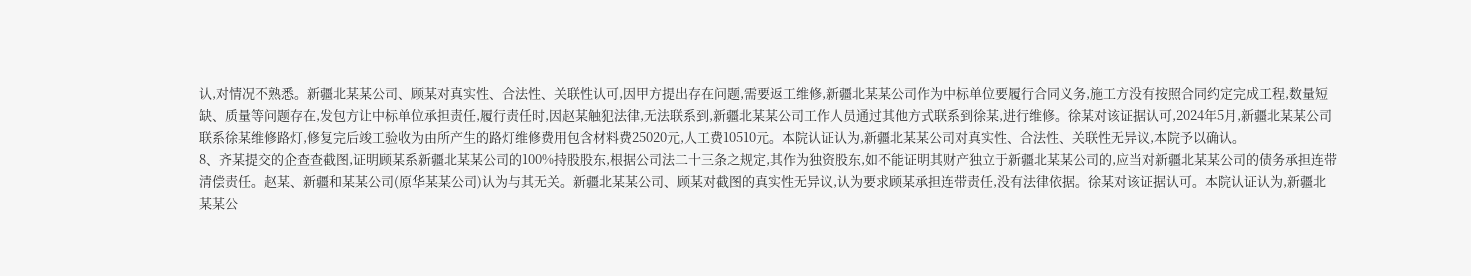认,对情况不熟悉。新疆北某某公司、顾某对真实性、合法性、关联性认可,因甲方提出存在问题,需要返工维修,新疆北某某公司作为中标单位要履行合同义务,施工方没有按照合同约定完成工程,数量短缺、质量等问题存在,发包方让中标单位承担责任,履行责任时,因赵某触犯法律,无法联系到,新疆北某某公司工作人员通过其他方式联系到徐某,进行维修。徐某对该证据认可,2024年5月,新疆北某某公司联系徐某维修路灯,修复完后竣工验收为由所产生的路灯维修费用包含材料费25020元,人工费10510元。本院认证认为,新疆北某某公司对真实性、合法性、关联性无异议,本院予以确认。
8、齐某提交的企查查截图,证明顾某系新疆北某某公司的100%持股股东,根据公司法二十三条之规定,其作为独资股东,如不能证明其财产独立于新疆北某某公司的,应当对新疆北某某公司的债务承担连带清偿责任。赵某、新疆和某某公司(原华某某公司)认为与其无关。新疆北某某公司、顾某对截图的真实性无异议,认为要求顾某承担连带责任,没有法律依据。徐某对该证据认可。本院认证认为,新疆北某某公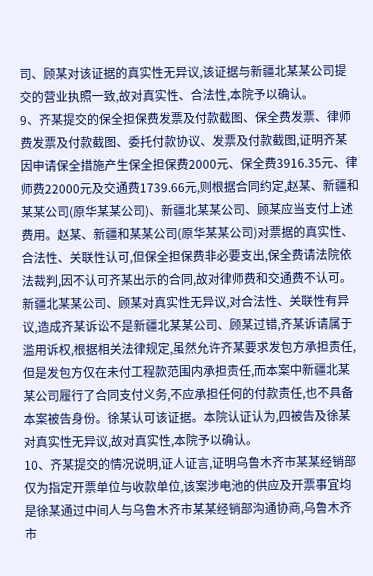司、顾某对该证据的真实性无异议,该证据与新疆北某某公司提交的营业执照一致,故对真实性、合法性,本院予以确认。
9、齐某提交的保全担保费发票及付款截图、保全费发票、律师费发票及付款截图、委托付款协议、发票及付款截图,证明齐某因申请保全措施产生保全担保费2000元、保全费3916.35元、律师费22000元及交通费1739.66元,则根据合同约定,赵某、新疆和某某公司(原华某某公司)、新疆北某某公司、顾某应当支付上述费用。赵某、新疆和某某公司(原华某某公司)对票据的真实性、合法性、关联性认可,但保全担保费非必要支出,保全费请法院依法裁判,因不认可齐某出示的合同,故对律师费和交通费不认可。新疆北某某公司、顾某对真实性无异议,对合法性、关联性有异议,造成齐某诉讼不是新疆北某某公司、顾某过错,齐某诉请属于滥用诉权,根据相关法律规定,虽然允许齐某要求发包方承担责任,但是发包方仅在未付工程款范围内承担责任,而本案中新疆北某某公司履行了合同支付义务,不应承担任何的付款责任,也不具备本案被告身份。徐某认可该证据。本院认证认为,四被告及徐某对真实性无异议,故对真实性,本院予以确认。
10、齐某提交的情况说明,证人证言,证明乌鲁木齐市某某经销部仅为指定开票单位与收款单位,该案涉电池的供应及开票事宜均是徐某通过中间人与乌鲁木齐市某某经销部沟通协商,乌鲁木齐市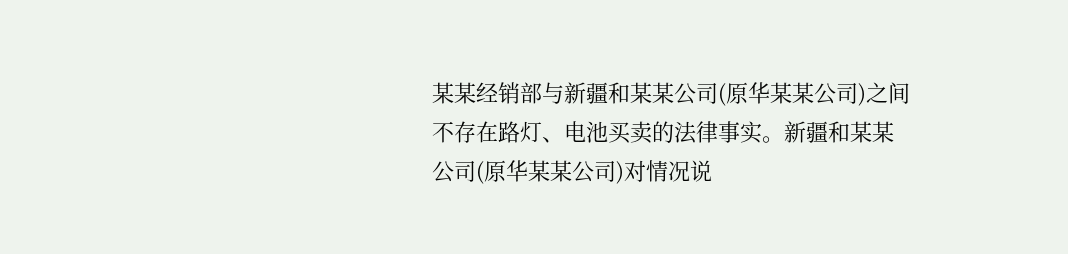某某经销部与新疆和某某公司(原华某某公司)之间不存在路灯、电池买卖的法律事实。新疆和某某公司(原华某某公司)对情况说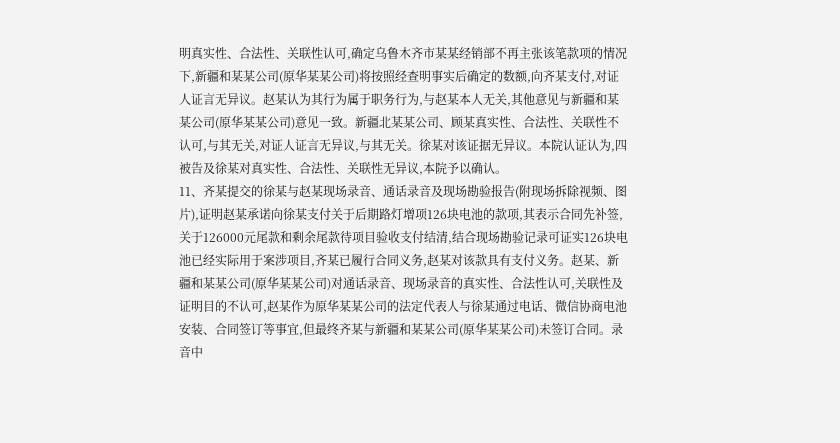明真实性、合法性、关联性认可,确定乌鲁木齐市某某经销部不再主张该笔款项的情况下,新疆和某某公司(原华某某公司)将按照经查明事实后确定的数额,向齐某支付,对证人证言无异议。赵某认为其行为属于职务行为,与赵某本人无关,其他意见与新疆和某某公司(原华某某公司)意见一致。新疆北某某公司、顾某真实性、合法性、关联性不认可,与其无关,对证人证言无异议,与其无关。徐某对该证据无异议。本院认证认为,四被告及徐某对真实性、合法性、关联性无异议,本院予以确认。
11、齐某提交的徐某与赵某现场录音、通话录音及现场勘验报告(附现场拆除视频、图片),证明赵某承诺向徐某支付关于后期路灯增项126块电池的款项,其表示合同先补签,关于126000元尾款和剩余尾款待项目验收支付结清,结合现场勘验记录可证实126块电池已经实际用于案涉项目,齐某已履行合同义务,赵某对该款具有支付义务。赵某、新疆和某某公司(原华某某公司)对通话录音、现场录音的真实性、合法性认可,关联性及证明目的不认可,赵某作为原华某某公司的法定代表人与徐某通过电话、微信协商电池安装、合同签订等事宜,但最终齐某与新疆和某某公司(原华某某公司)未签订合同。录音中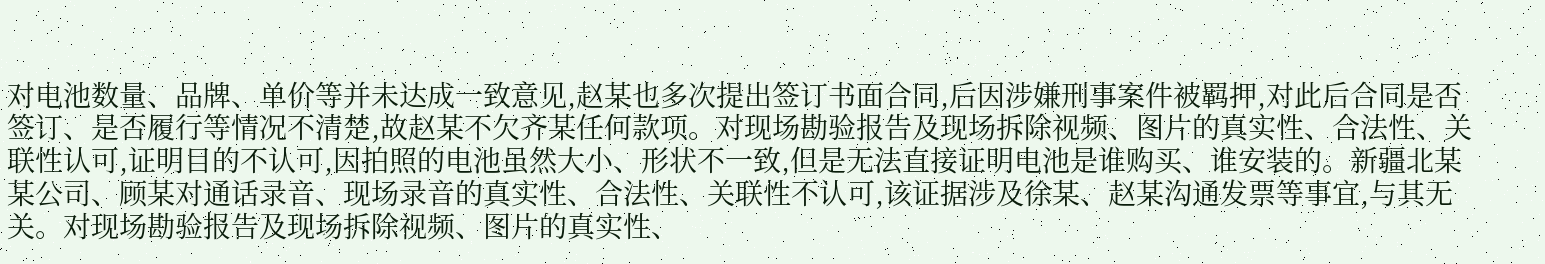对电池数量、品牌、单价等并未达成一致意见,赵某也多次提出签订书面合同,后因涉嫌刑事案件被羁押,对此后合同是否签订、是否履行等情况不清楚,故赵某不欠齐某任何款项。对现场勘验报告及现场拆除视频、图片的真实性、合法性、关联性认可,证明目的不认可,因拍照的电池虽然大小、形状不一致,但是无法直接证明电池是谁购买、谁安装的。新疆北某某公司、顾某对通话录音、现场录音的真实性、合法性、关联性不认可,该证据涉及徐某、赵某沟通发票等事宜,与其无关。对现场勘验报告及现场拆除视频、图片的真实性、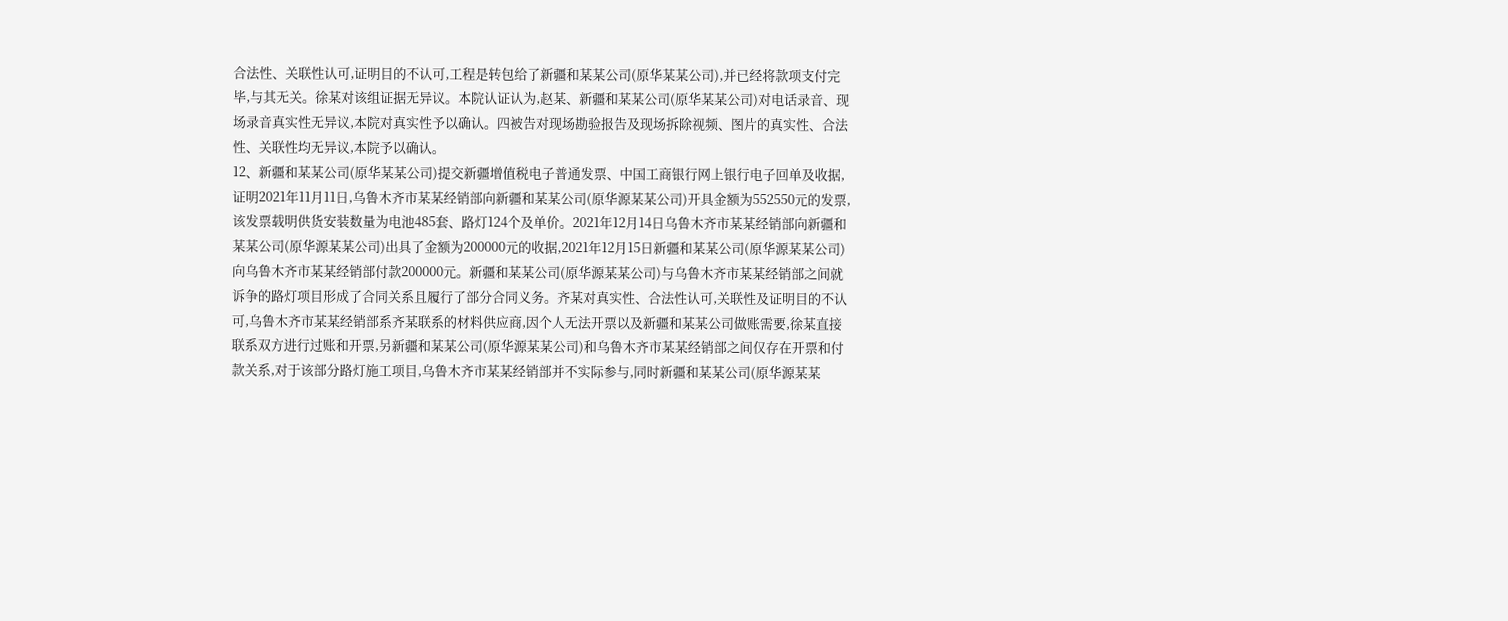合法性、关联性认可,证明目的不认可,工程是转包给了新疆和某某公司(原华某某公司),并已经将款项支付完毕,与其无关。徐某对该组证据无异议。本院认证认为,赵某、新疆和某某公司(原华某某公司)对电话录音、现场录音真实性无异议,本院对真实性予以确认。四被告对现场勘验报告及现场拆除视频、图片的真实性、合法性、关联性均无异议,本院予以确认。
12、新疆和某某公司(原华某某公司)提交新疆增值税电子普通发票、中国工商银行网上银行电子回单及收据,证明2021年11月11日,乌鲁木齐市某某经销部向新疆和某某公司(原华源某某公司)开具金额为552550元的发票,该发票载明供货安装数量为电池485套、路灯124个及单价。2021年12月14日乌鲁木齐市某某经销部向新疆和某某公司(原华源某某公司)出具了金额为200000元的收据,2021年12月15日新疆和某某公司(原华源某某公司)向乌鲁木齐市某某经销部付款200000元。新疆和某某公司(原华源某某公司)与乌鲁木齐市某某经销部之间就诉争的路灯项目形成了合同关系且履行了部分合同义务。齐某对真实性、合法性认可,关联性及证明目的不认可,乌鲁木齐市某某经销部系齐某联系的材料供应商,因个人无法开票以及新疆和某某公司做账需要,徐某直接联系双方进行过账和开票,另新疆和某某公司(原华源某某公司)和乌鲁木齐市某某经销部之间仅存在开票和付款关系,对于该部分路灯施工项目,乌鲁木齐市某某经销部并不实际参与,同时新疆和某某公司(原华源某某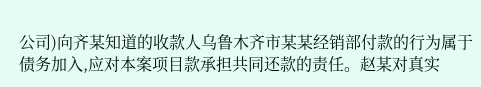公司)向齐某知道的收款人乌鲁木齐市某某经销部付款的行为属于债务加入,应对本案项目款承担共同还款的责任。赵某对真实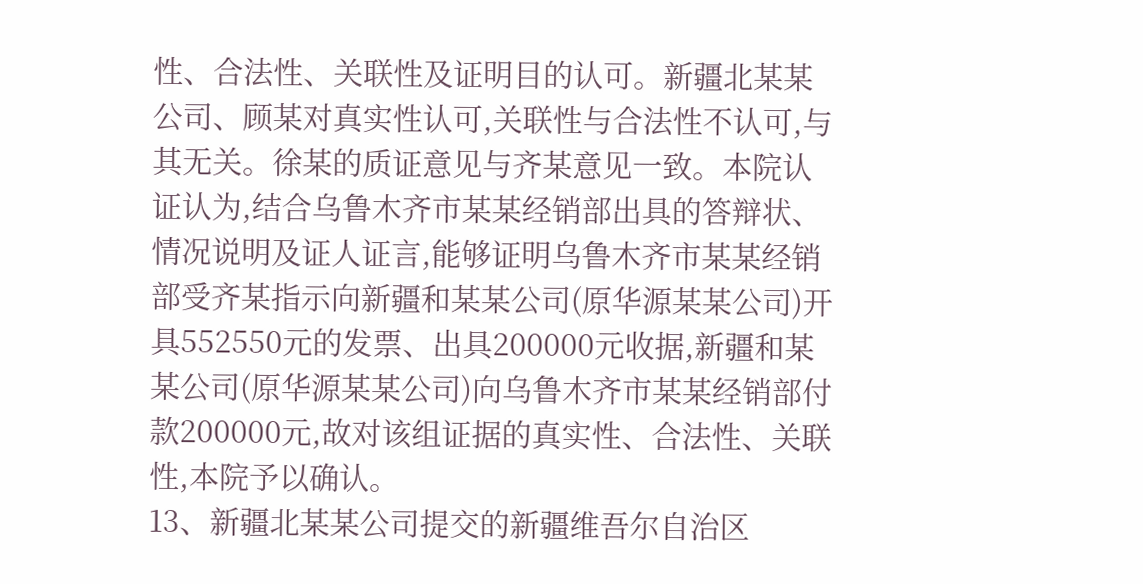性、合法性、关联性及证明目的认可。新疆北某某公司、顾某对真实性认可,关联性与合法性不认可,与其无关。徐某的质证意见与齐某意见一致。本院认证认为,结合乌鲁木齐市某某经销部出具的答辩状、情况说明及证人证言,能够证明乌鲁木齐市某某经销部受齐某指示向新疆和某某公司(原华源某某公司)开具552550元的发票、出具200000元收据,新疆和某某公司(原华源某某公司)向乌鲁木齐市某某经销部付款200000元,故对该组证据的真实性、合法性、关联性,本院予以确认。
13、新疆北某某公司提交的新疆维吾尔自治区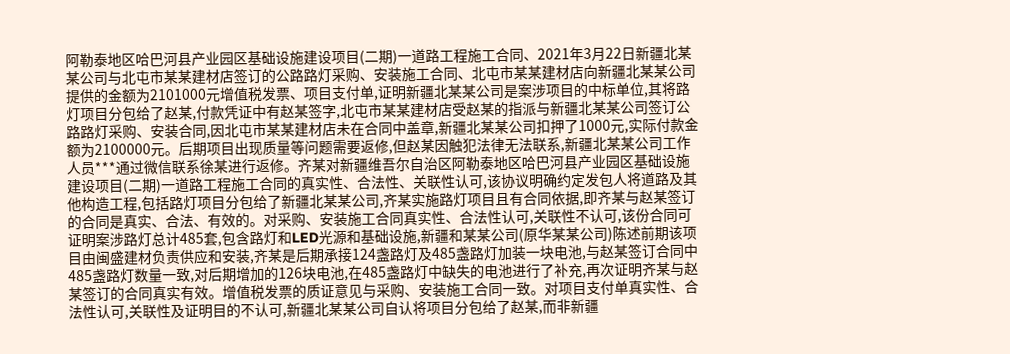阿勒泰地区哈巴河县产业园区基础设施建设项目(二期)一道路工程施工合同、2021年3月22日新疆北某某公司与北屯市某某建材店签订的公路路灯采购、安装施工合同、北屯市某某建材店向新疆北某某公司提供的金额为2101000元增值税发票、项目支付单,证明新疆北某某公司是案涉项目的中标单位,其将路灯项目分包给了赵某,付款凭证中有赵某签字,北屯市某某建材店受赵某的指派与新疆北某某公司签订公路路灯采购、安装合同,因北屯市某某建材店未在合同中盖章,新疆北某某公司扣押了1000元,实际付款金额为2100000元。后期项目出现质量等问题需要返修,但赵某因触犯法律无法联系,新疆北某某公司工作人员***通过微信联系徐某进行返修。齐某对新疆维吾尔自治区阿勒泰地区哈巴河县产业园区基础设施建设项目(二期)一道路工程施工合同的真实性、合法性、关联性认可,该协议明确约定发包人将道路及其他构造工程,包括路灯项目分包给了新疆北某某公司,齐某实施路灯项目且有合同依据,即齐某与赵某签订的合同是真实、合法、有效的。对采购、安装施工合同真实性、合法性认可,关联性不认可,该份合同可证明案涉路灯总计485套,包含路灯和LED光源和基础设施,新疆和某某公司(原华某某公司)陈述前期该项目由闽盛建材负责供应和安装,齐某是后期承接124盏路灯及485盏路灯加装一块电池,与赵某签订合同中485盏路灯数量一致,对后期增加的126块电池,在485盏路灯中缺失的电池进行了补充,再次证明齐某与赵某签订的合同真实有效。增值税发票的质证意见与采购、安装施工合同一致。对项目支付单真实性、合法性认可,关联性及证明目的不认可,新疆北某某公司自认将项目分包给了赵某,而非新疆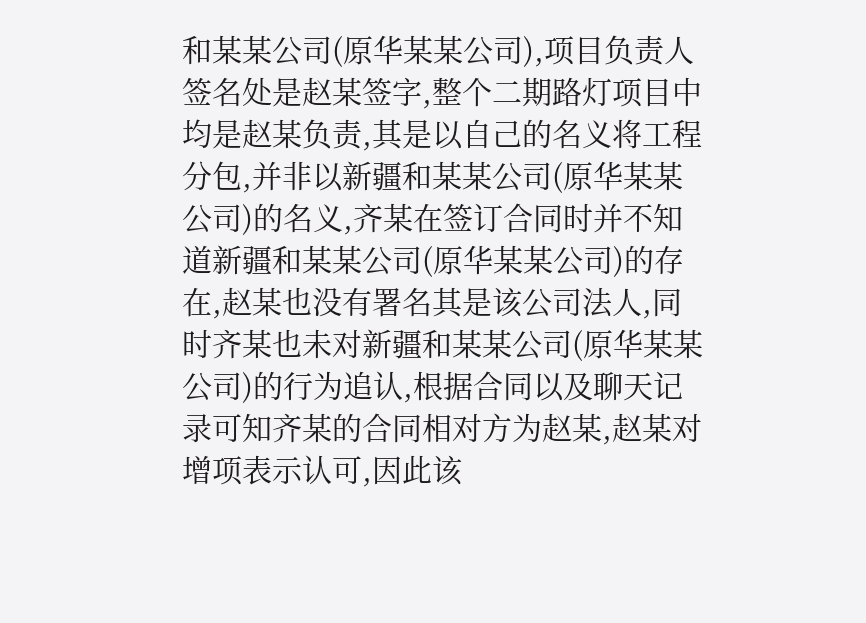和某某公司(原华某某公司),项目负责人签名处是赵某签字,整个二期路灯项目中均是赵某负责,其是以自己的名义将工程分包,并非以新疆和某某公司(原华某某公司)的名义,齐某在签订合同时并不知道新疆和某某公司(原华某某公司)的存在,赵某也没有署名其是该公司法人,同时齐某也未对新疆和某某公司(原华某某公司)的行为追认,根据合同以及聊天记录可知齐某的合同相对方为赵某,赵某对增项表示认可,因此该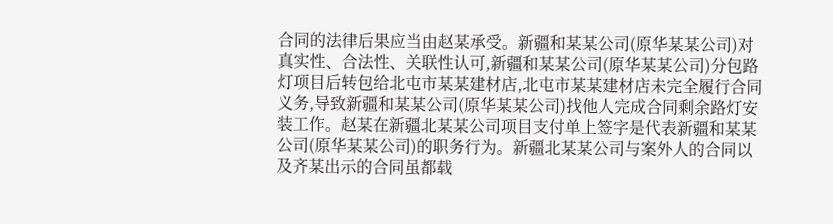合同的法律后果应当由赵某承受。新疆和某某公司(原华某某公司)对真实性、合法性、关联性认可,新疆和某某公司(原华某某公司)分包路灯项目后转包给北屯市某某建材店,北屯市某某建材店未完全履行合同义务,导致新疆和某某公司(原华某某公司)找他人完成合同剩余路灯安装工作。赵某在新疆北某某公司项目支付单上签字是代表新疆和某某公司(原华某某公司)的职务行为。新疆北某某公司与案外人的合同以及齐某出示的合同虽都载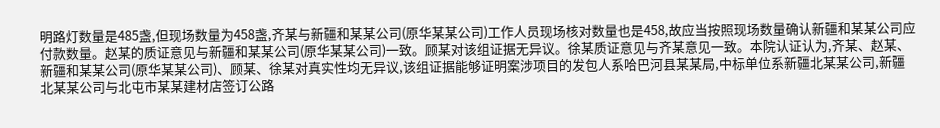明路灯数量是485盏,但现场数量为458盏,齐某与新疆和某某公司(原华某某公司)工作人员现场核对数量也是458,故应当按照现场数量确认新疆和某某公司应付款数量。赵某的质证意见与新疆和某某公司(原华某某公司)一致。顾某对该组证据无异议。徐某质证意见与齐某意见一致。本院认证认为,齐某、赵某、新疆和某某公司(原华某某公司)、顾某、徐某对真实性均无异议,该组证据能够证明案涉项目的发包人系哈巴河县某某局,中标单位系新疆北某某公司,新疆北某某公司与北屯市某某建材店签订公路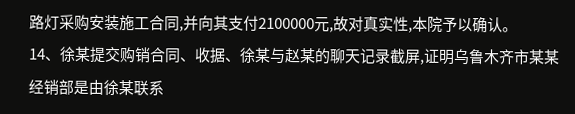路灯采购安装施工合同,并向其支付2100000元,故对真实性,本院予以确认。
14、徐某提交购销合同、收据、徐某与赵某的聊天记录截屏,证明乌鲁木齐市某某经销部是由徐某联系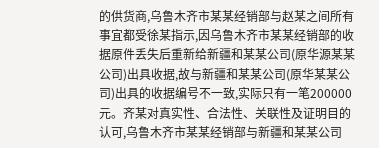的供货商,乌鲁木齐市某某经销部与赵某之间所有事宜都受徐某指示,因乌鲁木齐市某某经销部的收据原件丢失后重新给新疆和某某公司(原华源某某公司)出具收据,故与新疆和某某公司(原华某某公司)出具的收据编号不一致,实际只有一笔200000元。齐某对真实性、合法性、关联性及证明目的认可,乌鲁木齐市某某经销部与新疆和某某公司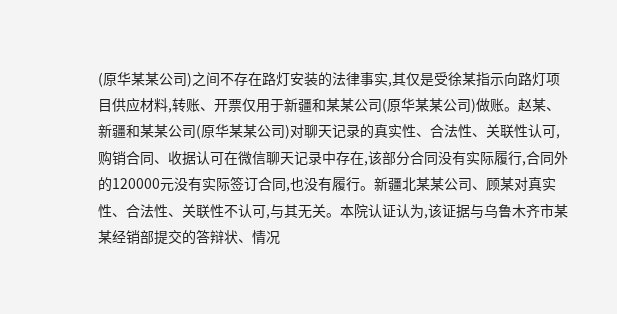(原华某某公司)之间不存在路灯安装的法律事实,其仅是受徐某指示向路灯项目供应材料,转账、开票仅用于新疆和某某公司(原华某某公司)做账。赵某、新疆和某某公司(原华某某公司)对聊天记录的真实性、合法性、关联性认可,购销合同、收据认可在微信聊天记录中存在,该部分合同没有实际履行,合同外的120000元没有实际签订合同,也没有履行。新疆北某某公司、顾某对真实性、合法性、关联性不认可,与其无关。本院认证认为,该证据与乌鲁木齐市某某经销部提交的答辩状、情况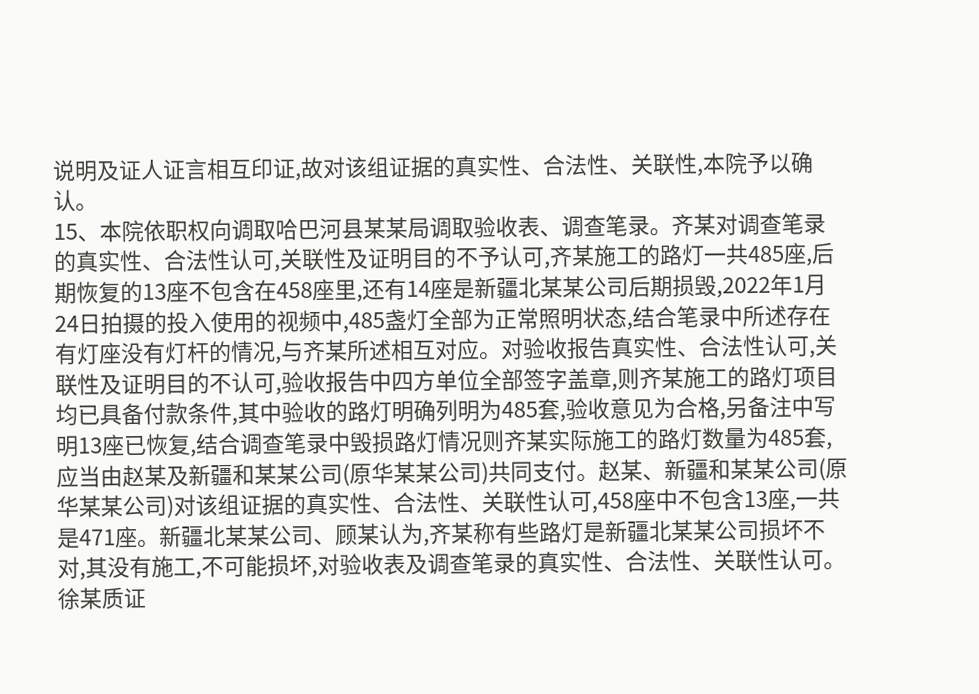说明及证人证言相互印证,故对该组证据的真实性、合法性、关联性,本院予以确认。
15、本院依职权向调取哈巴河县某某局调取验收表、调查笔录。齐某对调查笔录的真实性、合法性认可,关联性及证明目的不予认可,齐某施工的路灯一共485座,后期恢复的13座不包含在458座里,还有14座是新疆北某某公司后期损毁,2022年1月24日拍摄的投入使用的视频中,485盏灯全部为正常照明状态,结合笔录中所述存在有灯座没有灯杆的情况,与齐某所述相互对应。对验收报告真实性、合法性认可,关联性及证明目的不认可,验收报告中四方单位全部签字盖章,则齐某施工的路灯项目均已具备付款条件,其中验收的路灯明确列明为485套,验收意见为合格,另备注中写明13座已恢复,结合调查笔录中毁损路灯情况则齐某实际施工的路灯数量为485套,应当由赵某及新疆和某某公司(原华某某公司)共同支付。赵某、新疆和某某公司(原华某某公司)对该组证据的真实性、合法性、关联性认可,458座中不包含13座,一共是471座。新疆北某某公司、顾某认为,齐某称有些路灯是新疆北某某公司损坏不对,其没有施工,不可能损坏,对验收表及调查笔录的真实性、合法性、关联性认可。徐某质证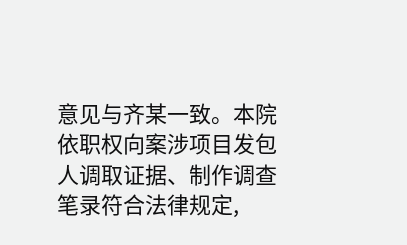意见与齐某一致。本院依职权向案涉项目发包人调取证据、制作调查笔录符合法律规定,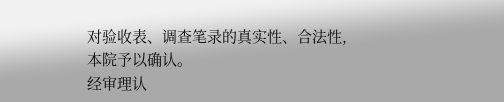对验收表、调查笔录的真实性、合法性,本院予以确认。
经审理认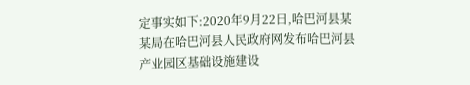定事实如下:2020年9月22日,哈巴河县某某局在哈巴河县人民政府网发布哈巴河县产业园区基础设施建设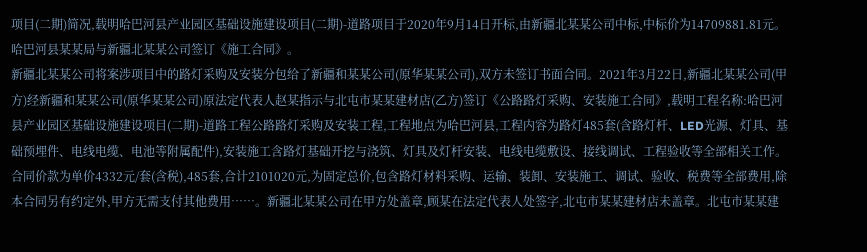项目(二期)简况,载明哈巴河县产业园区基础设施建设项目(二期)-道路项目于2020年9月14日开标,由新疆北某某公司中标,中标价为14709881.81元。哈巴河县某某局与新疆北某某公司签订《施工合同》。
新疆北某某公司将案涉项目中的路灯采购及安装分包给了新疆和某某公司(原华某某公司),双方未签订书面合同。2021年3月22日,新疆北某某公司(甲方)经新疆和某某公司(原华某某公司)原法定代表人赵某指示与北屯市某某建材店(乙方)签订《公路路灯采购、安装施工合同》,载明工程名称:哈巴河县产业园区基础设施建设项目(二期)-道路工程公路路灯采购及安装工程,工程地点为哈巴河县,工程内容为路灯485套(含路灯杆、LED光源、灯具、基础预埋件、电线电缆、电池等附属配件),安装施工含路灯基础开挖与浇筑、灯具及灯杆安装、电线电缆敷设、接线调试、工程验收等全部相关工作。合同价款为单价4332元/套(含税),485套,合计2101020元,为固定总价,包含路灯材料采购、运输、装卸、安装施工、调试、验收、税费等全部费用,除本合同另有约定外,甲方无需支付其他费用……。新疆北某某公司在甲方处盖章,顾某在法定代表人处签字,北屯市某某建材店未盖章。北屯市某某建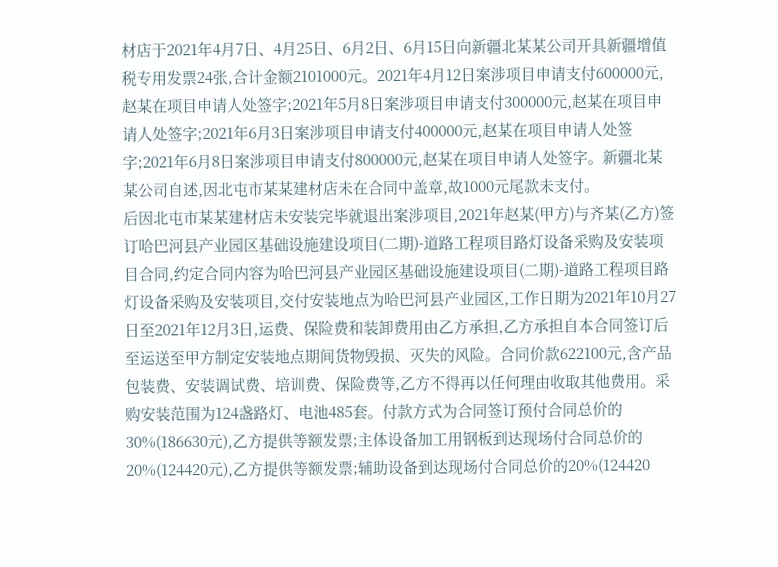材店于2021年4月7日、4月25日、6月2日、6月15日向新疆北某某公司开具新疆增值税专用发票24张,合计金额2101000元。2021年4月12日案涉项目申请支付600000元,赵某在项目申请人处签字;2021年5月8日案涉项目申请支付300000元,赵某在项目申请人处签字;2021年6月3日案涉项目申请支付400000元,赵某在项目申请人处签字;2021年6月8日案涉项目申请支付800000元,赵某在项目申请人处签字。新疆北某某公司自述,因北屯市某某建材店未在合同中盖章,故1000元尾款未支付。
后因北屯市某某建材店未安装完毕就退出案涉项目,2021年赵某(甲方)与齐某(乙方)签订哈巴河县产业园区基础设施建设项目(二期)-道路工程项目路灯设备采购及安装项目合同,约定合同内容为哈巴河县产业园区基础设施建设项目(二期)-道路工程项目路灯设备采购及安装项目,交付安装地点为哈巴河县产业园区,工作日期为2021年10月27日至2021年12月3日,运费、保险费和装卸费用由乙方承担,乙方承担自本合同签订后至运送至甲方制定安装地点期间货物毁损、灭失的风险。合同价款622100元,含产品包装费、安装调试费、培训费、保险费等,乙方不得再以任何理由收取其他费用。采购安装范围为124盏路灯、电池485套。付款方式为合同签订预付合同总价的30%(186630元),乙方提供等额发票;主体设备加工用钢板到达现场付合同总价的20%(124420元),乙方提供等额发票;辅助设备到达现场付合同总价的20%(124420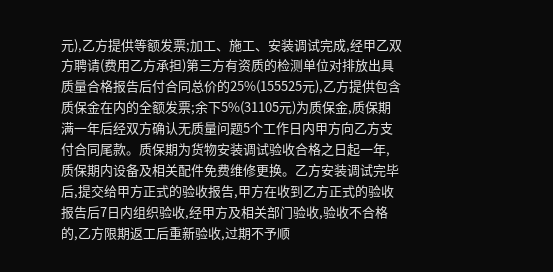元),乙方提供等额发票;加工、施工、安装调试完成,经甲乙双方聘请(费用乙方承担)第三方有资质的检测单位对排放出具质量合格报告后付合同总价的25%(155525元),乙方提供包含质保金在内的全额发票;余下5%(31105元)为质保金,质保期满一年后经双方确认无质量问题5个工作日内甲方向乙方支付合同尾款。质保期为货物安装调试验收合格之日起一年,质保期内设备及相关配件免费维修更换。乙方安装调试完毕后,提交给甲方正式的验收报告,甲方在收到乙方正式的验收报告后7日内组织验收,经甲方及相关部门验收,验收不合格的,乙方限期返工后重新验收,过期不予顺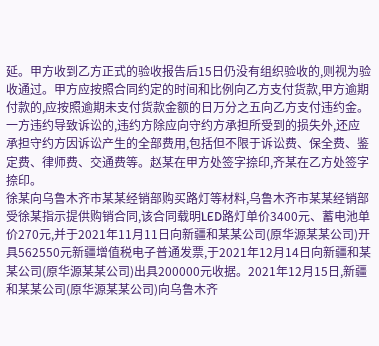延。甲方收到乙方正式的验收报告后15日仍没有组织验收的,则视为验收通过。甲方应按照合同约定的时间和比例向乙方支付货款,甲方逾期付款的,应按照逾期未支付货款金额的日万分之五向乙方支付违约金。一方违约导致诉讼的,违约方除应向守约方承担所受到的损失外,还应承担守约方因诉讼产生的全部费用,包括但不限于诉讼费、保全费、鉴定费、律师费、交通费等。赵某在甲方处签字捺印,齐某在乙方处签字捺印。
徐某向乌鲁木齐市某某经销部购买路灯等材料,乌鲁木齐市某某经销部受徐某指示提供购销合同,该合同载明LED路灯单价3400元、蓄电池单价270元,并于2021年11月11日向新疆和某某公司(原华源某某公司)开具562550元新疆增值税电子普通发票,于2021年12月14日向新疆和某某公司(原华源某某公司)出具200000元收据。2021年12月15日,新疆和某某公司(原华源某某公司)向乌鲁木齐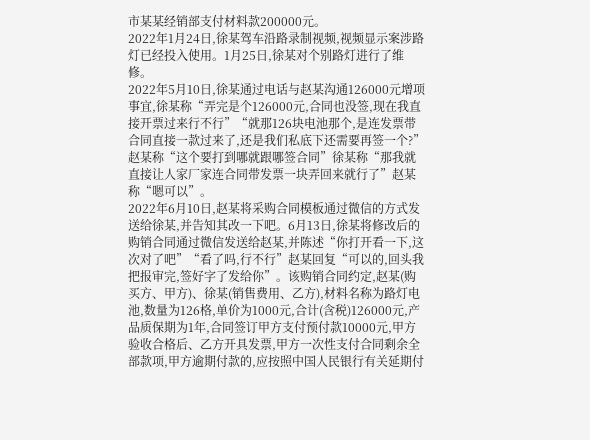市某某经销部支付材料款200000元。
2022年1月24日,徐某驾车沿路录制视频,视频显示案涉路灯已经投入使用。1月25日,徐某对个别路灯进行了维修。
2022年5月10日,徐某通过电话与赵某沟通126000元增项事宜,徐某称“弄完是个126000元,合同也没签,现在我直接开票过来行不行”“就那126块电池那个,是连发票带合同直接一款过来了,还是我们私底下还需要再签一个?”赵某称“这个要打到哪就跟哪签合同”徐某称“那我就直接让人家厂家连合同带发票一块弄回来就行了”赵某称“嗯可以”。
2022年6月10日,赵某将采购合同模板通过微信的方式发送给徐某,并告知其改一下吧。6月13日,徐某将修改后的购销合同通过微信发送给赵某,并陈述“你打开看一下,这次对了吧”“看了吗,行不行”赵某回复“可以的,回头我把报审完,签好字了发给你”。该购销合同约定,赵某(购买方、甲方)、徐某(销售费用、乙方),材料名称为路灯电池,数量为126格,单价为1000元,合计(含税)126000元,产品质保期为1年,合同签订甲方支付预付款10000元,甲方验收合格后、乙方开具发票,甲方一次性支付合同剩余全部款项,甲方逾期付款的,应按照中国人民银行有关延期付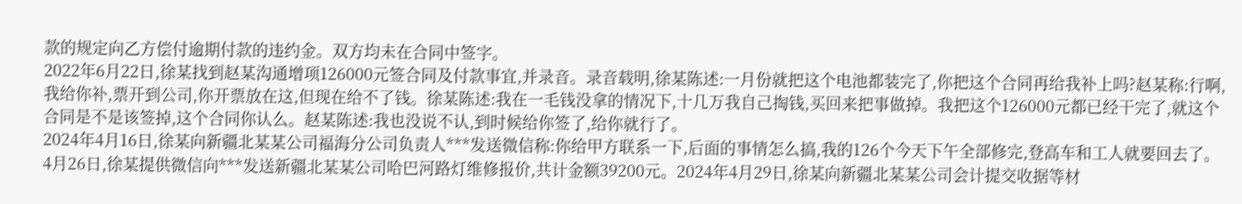款的规定向乙方偿付逾期付款的违约金。双方均未在合同中签字。
2022年6月22日,徐某找到赵某沟通增项126000元签合同及付款事宜,并录音。录音载明,徐某陈述:一月份就把这个电池都装完了,你把这个合同再给我补上吗?赵某称:行啊,我给你补,票开到公司,你开票放在这,但现在给不了钱。徐某陈述:我在一毛钱没拿的情况下,十几万我自己掏钱,买回来把事做掉。我把这个126000元都已经干完了,就这个合同是不是该签掉,这个合同你认么。赵某陈述:我也没说不认,到时候给你签了,给你就行了。
2024年4月16日,徐某向新疆北某某公司福海分公司负责人***发送微信称:你给甲方联系一下,后面的事情怎么搞,我的126个今天下午全部修完,登高车和工人就要回去了。4月26日,徐某提供微信向***发送新疆北某某公司哈巴河路灯维修报价,共计金额39200元。2024年4月29日,徐某向新疆北某某公司会计提交收据等材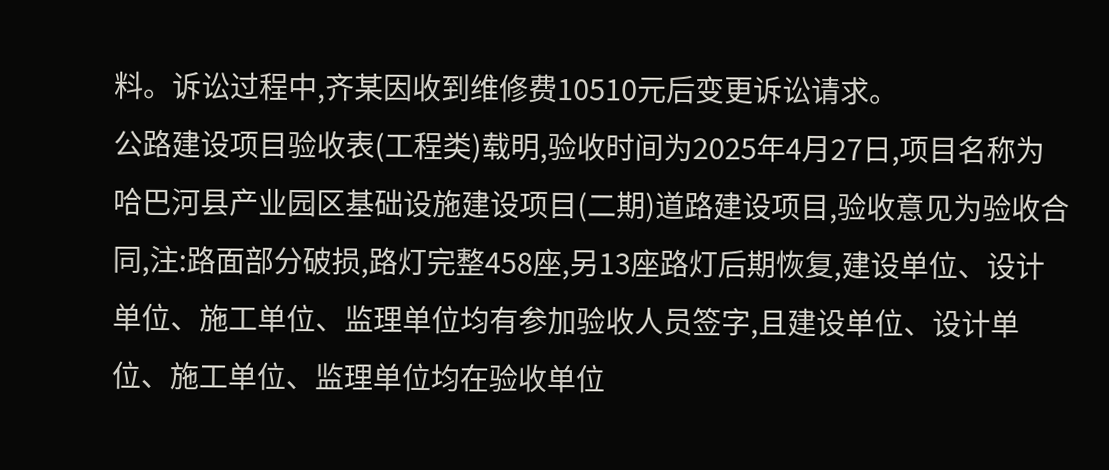料。诉讼过程中,齐某因收到维修费10510元后变更诉讼请求。
公路建设项目验收表(工程类)载明,验收时间为2025年4月27日,项目名称为哈巴河县产业园区基础设施建设项目(二期)道路建设项目,验收意见为验收合同,注:路面部分破损,路灯完整458座,另13座路灯后期恢复,建设单位、设计单位、施工单位、监理单位均有参加验收人员签字,且建设单位、设计单位、施工单位、监理单位均在验收单位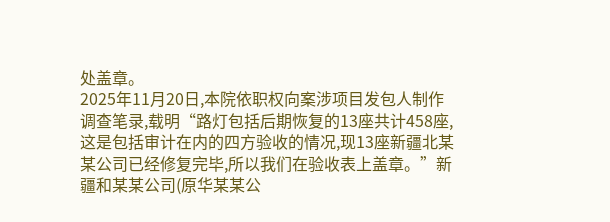处盖章。
2025年11月20日,本院依职权向案涉项目发包人制作调查笔录,载明“路灯包括后期恢复的13座共计458座,这是包括审计在内的四方验收的情况,现13座新疆北某某公司已经修复完毕,所以我们在验收表上盖章。”新疆和某某公司(原华某某公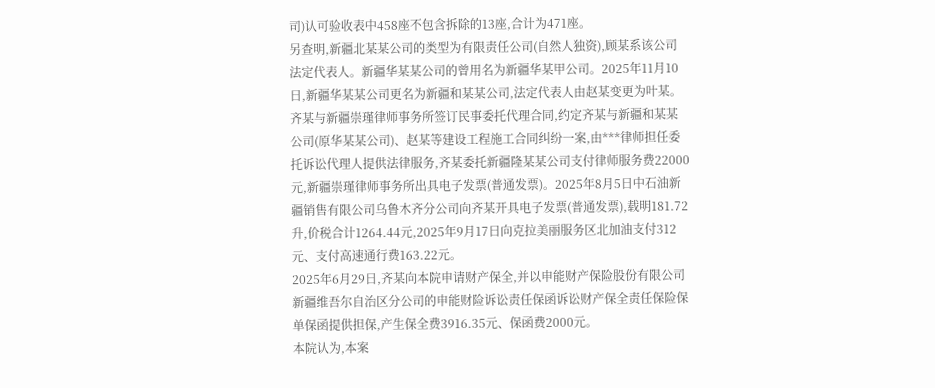司)认可验收表中458座不包含拆除的13座,合计为471座。
另查明,新疆北某某公司的类型为有限责任公司(自然人独资),顾某系该公司法定代表人。新疆华某某公司的曾用名为新疆华某甲公司。2025年11月10日,新疆华某某公司更名为新疆和某某公司,法定代表人由赵某变更为叶某。
齐某与新疆崇瑾律师事务所签订民事委托代理合同,约定齐某与新疆和某某公司(原华某某公司)、赵某等建设工程施工合同纠纷一案,由***律师担任委托诉讼代理人提供法律服务,齐某委托新疆隆某某公司支付律师服务费22000元,新疆崇瑾律师事务所出具电子发票(普通发票)。2025年8月5日中石油新疆销售有限公司乌鲁木齐分公司向齐某开具电子发票(普通发票),载明181.72升,价税合计1264.44元,2025年9月17日向克拉美丽服务区北加油支付312元、支付高速通行费163.22元。
2025年6月29日,齐某向本院申请财产保全,并以申能财产保险股份有限公司新疆维吾尔自治区分公司的申能财险诉讼责任保函诉讼财产保全责任保险保单保函提供担保,产生保全费3916.35元、保函费2000元。
本院认为,本案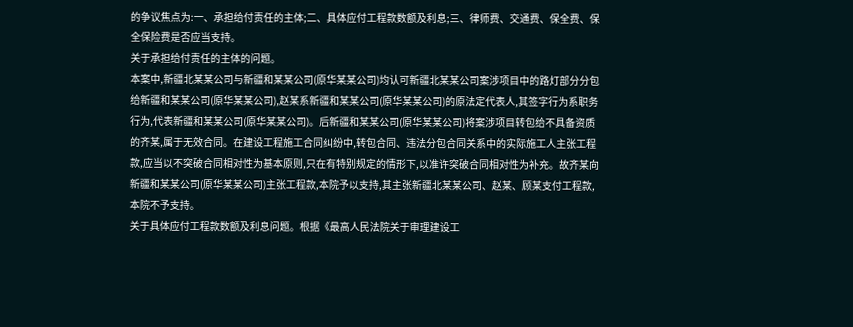的争议焦点为:一、承担给付责任的主体;二、具体应付工程款数额及利息;三、律师费、交通费、保全费、保全保险费是否应当支持。
关于承担给付责任的主体的问题。
本案中,新疆北某某公司与新疆和某某公司(原华某某公司)均认可新疆北某某公司案涉项目中的路灯部分分包给新疆和某某公司(原华某某公司),赵某系新疆和某某公司(原华某某公司)的原法定代表人,其签字行为系职务行为,代表新疆和某某公司(原华某某公司)。后新疆和某某公司(原华某某公司)将案涉项目转包给不具备资质的齐某,属于无效合同。在建设工程施工合同纠纷中,转包合同、违法分包合同关系中的实际施工人主张工程款,应当以不突破合同相对性为基本原则,只在有特别规定的情形下,以准许突破合同相对性为补充。故齐某向新疆和某某公司(原华某某公司)主张工程款,本院予以支持,其主张新疆北某某公司、赵某、顾某支付工程款,本院不予支持。
关于具体应付工程款数额及利息问题。根据《最高人民法院关于审理建设工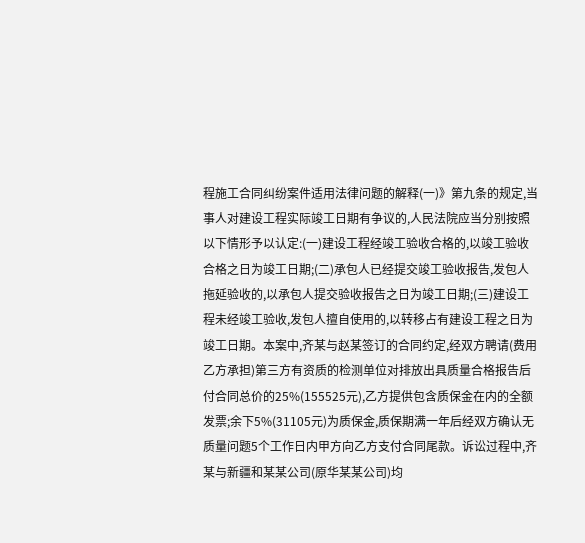程施工合同纠纷案件适用法律问题的解释(一)》第九条的规定,当事人对建设工程实际竣工日期有争议的,人民法院应当分别按照以下情形予以认定:(一)建设工程经竣工验收合格的,以竣工验收合格之日为竣工日期;(二)承包人已经提交竣工验收报告,发包人拖延验收的,以承包人提交验收报告之日为竣工日期;(三)建设工程未经竣工验收,发包人擅自使用的,以转移占有建设工程之日为竣工日期。本案中,齐某与赵某签订的合同约定,经双方聘请(费用乙方承担)第三方有资质的检测单位对排放出具质量合格报告后付合同总价的25%(155525元),乙方提供包含质保金在内的全额发票;余下5%(31105元)为质保金,质保期满一年后经双方确认无质量问题5个工作日内甲方向乙方支付合同尾款。诉讼过程中,齐某与新疆和某某公司(原华某某公司)均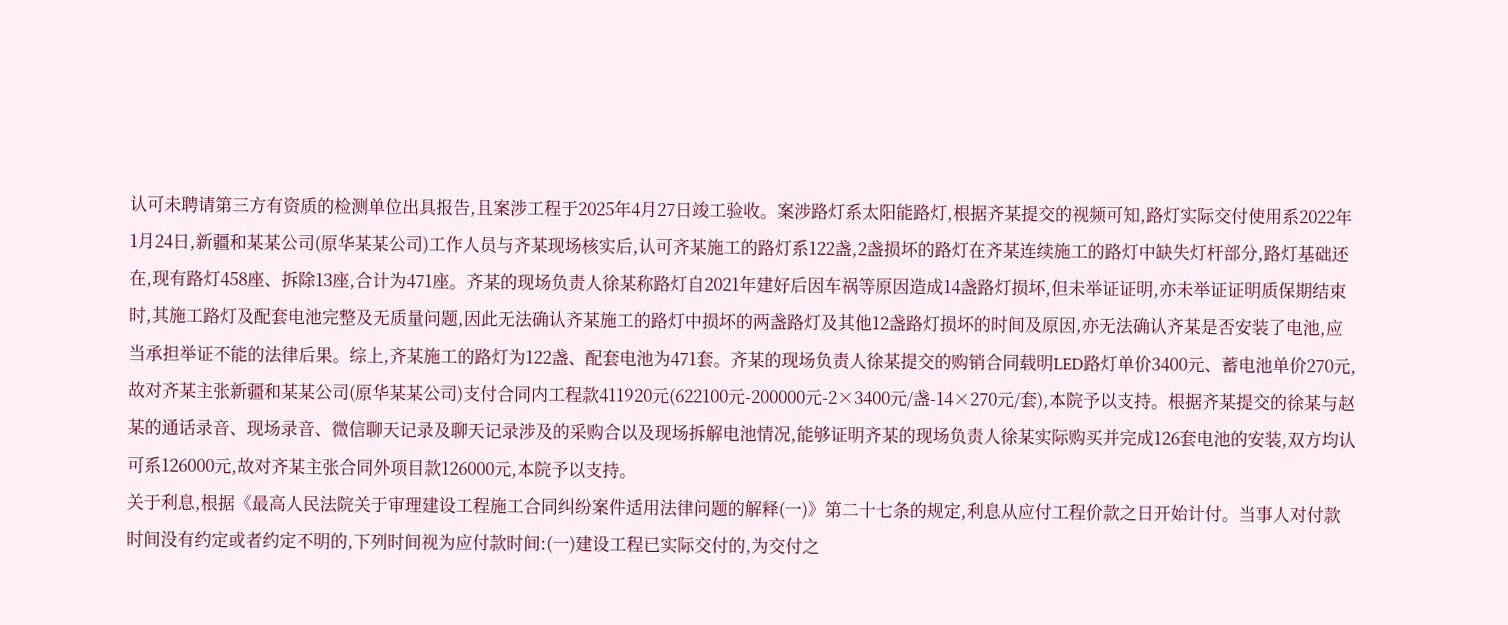认可未聘请第三方有资质的检测单位出具报告,且案涉工程于2025年4月27日竣工验收。案涉路灯系太阳能路灯,根据齐某提交的视频可知,路灯实际交付使用系2022年1月24日,新疆和某某公司(原华某某公司)工作人员与齐某现场核实后,认可齐某施工的路灯系122盏,2盏损坏的路灯在齐某连续施工的路灯中缺失灯杆部分,路灯基础还在,现有路灯458座、拆除13座,合计为471座。齐某的现场负责人徐某称路灯自2021年建好后因车祸等原因造成14盏路灯损坏,但未举证证明,亦未举证证明质保期结束时,其施工路灯及配套电池完整及无质量问题,因此无法确认齐某施工的路灯中损坏的两盏路灯及其他12盏路灯损坏的时间及原因,亦无法确认齐某是否安装了电池,应当承担举证不能的法律后果。综上,齐某施工的路灯为122盏、配套电池为471套。齐某的现场负责人徐某提交的购销合同载明LED路灯单价3400元、蓄电池单价270元,故对齐某主张新疆和某某公司(原华某某公司)支付合同内工程款411920元(622100元-200000元-2×3400元/盏-14×270元/套),本院予以支持。根据齐某提交的徐某与赵某的通话录音、现场录音、微信聊天记录及聊天记录涉及的采购合以及现场拆解电池情况,能够证明齐某的现场负责人徐某实际购买并完成126套电池的安装,双方均认可系126000元,故对齐某主张合同外项目款126000元,本院予以支持。
关于利息,根据《最高人民法院关于审理建设工程施工合同纠纷案件适用法律问题的解释(一)》第二十七条的规定,利息从应付工程价款之日开始计付。当事人对付款时间没有约定或者约定不明的,下列时间视为应付款时间:(一)建设工程已实际交付的,为交付之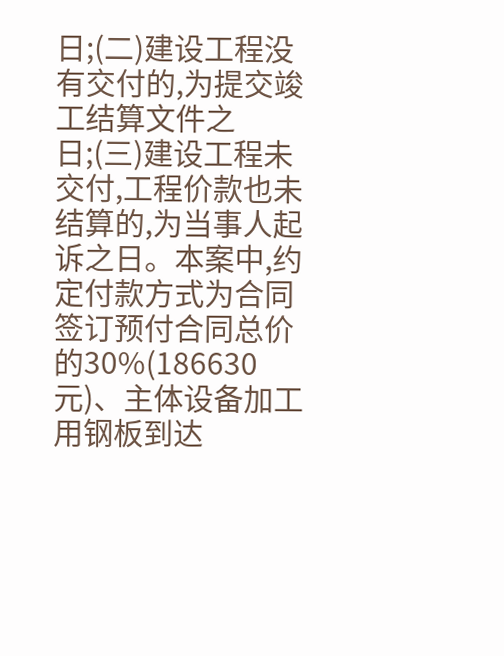日;(二)建设工程没有交付的,为提交竣工结算文件之日;(三)建设工程未交付,工程价款也未结算的,为当事人起诉之日。本案中,约定付款方式为合同签订预付合同总价的30%(186630元)、主体设备加工用钢板到达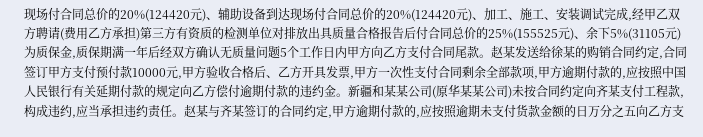现场付合同总价的20%(124420元)、辅助设备到达现场付合同总价的20%(124420元)、加工、施工、安装调试完成,经甲乙双方聘请(费用乙方承担)第三方有资质的检测单位对排放出具质量合格报告后付合同总价的25%(155525元)、余下5%(31105元)为质保金,质保期满一年后经双方确认无质量问题5个工作日内甲方向乙方支付合同尾款。赵某发送给徐某的购销合同约定,合同签订甲方支付预付款10000元,甲方验收合格后、乙方开具发票,甲方一次性支付合同剩余全部款项,甲方逾期付款的,应按照中国人民银行有关延期付款的规定向乙方偿付逾期付款的违约金。新疆和某某公司(原华某某公司)未按合同约定向齐某支付工程款,构成违约,应当承担违约责任。赵某与齐某签订的合同约定,甲方逾期付款的,应按照逾期未支付货款金额的日万分之五向乙方支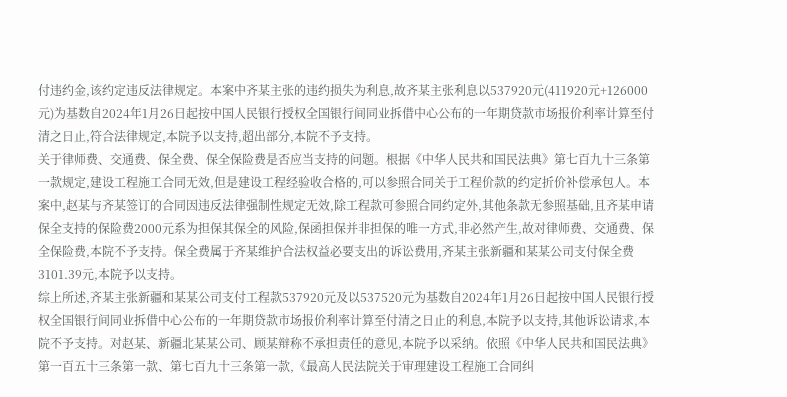付违约金,该约定违反法律规定。本案中齐某主张的违约损失为利息,故齐某主张利息以537920元(411920元+126000元)为基数自2024年1月26日起按中国人民银行授权全国银行间同业拆借中心公布的一年期贷款市场报价利率计算至付清之日止,符合法律规定,本院予以支持,超出部分,本院不予支持。
关于律师费、交通费、保全费、保全保险费是否应当支持的问题。根据《中华人民共和国民法典》第七百九十三条第一款规定,建设工程施工合同无效,但是建设工程经验收合格的,可以参照合同关于工程价款的约定折价补偿承包人。本案中,赵某与齐某签订的合同因违反法律强制性规定无效,除工程款可参照合同约定外,其他条款无参照基础,且齐某申请保全支持的保险费2000元系为担保其保全的风险,保函担保并非担保的唯一方式,非必然产生,故对律师费、交通费、保全保险费,本院不予支持。保全费属于齐某维护合法权益必要支出的诉讼费用,齐某主张新疆和某某公司支付保全费3101.39元,本院予以支持。
综上所述,齐某主张新疆和某某公司支付工程款537920元及以537520元为基数自2024年1月26日起按中国人民银行授权全国银行间同业拆借中心公布的一年期贷款市场报价利率计算至付清之日止的利息,本院予以支持,其他诉讼请求,本院不予支持。对赵某、新疆北某某公司、顾某辩称不承担责任的意见,本院予以采纳。依照《中华人民共和国民法典》第一百五十三条第一款、第七百九十三条第一款,《最高人民法院关于审理建设工程施工合同纠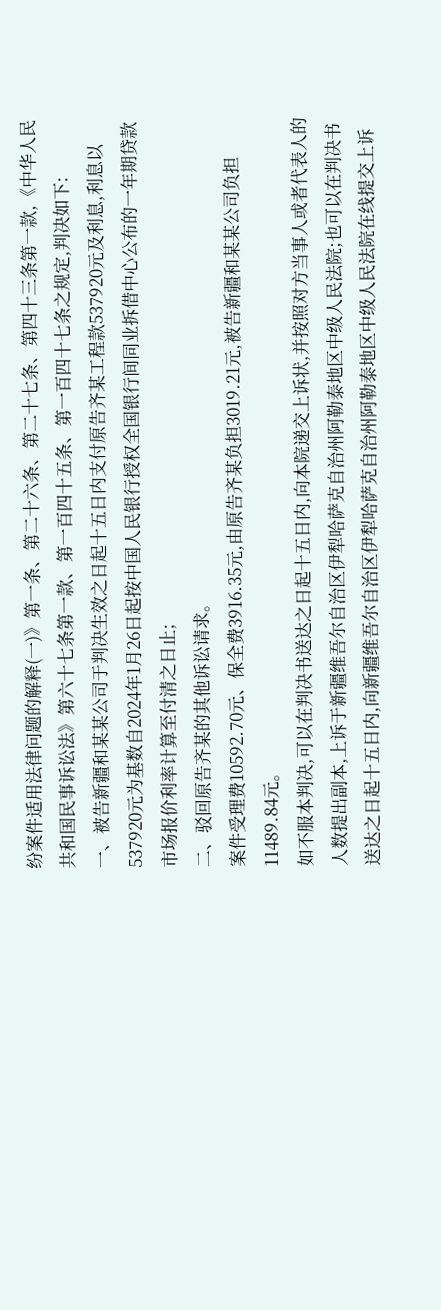纷案件适用法律问题的解释(一)》第一条、第二十六条、第二十七条、第四十三条第一款,《中华人民共和国民事诉讼法》第六十七条第一款、第一百四十五条、第一百四十七条之规定,判决如下:
一、被告新疆和某某公司于判决生效之日起十五日内支付原告齐某工程款537920元及利息,利息以537920元为基数自2024年1月26日起按中国人民银行授权全国银行间同业拆借中心公布的一年期贷款市场报价利率计算至付清之日止;
二、驳回原告齐某的其他诉讼请求。
案件受理费10592.70元、保全费3916.35元,由原告齐某负担3019.21元,被告新疆和某某公司负担11489.84元。
如不服本判决,可以在判决书送达之日起十五日内,向本院递交上诉状,并按照对方当事人或者代表人的人数提出副本,上诉于新疆维吾尔自治区伊犁哈萨克自治州阿勒泰地区中级人民法院;也可以在判决书送达之日起十五日内,向新疆维吾尔自治区伊犁哈萨克自治州阿勒泰地区中级人民法院在线提交上诉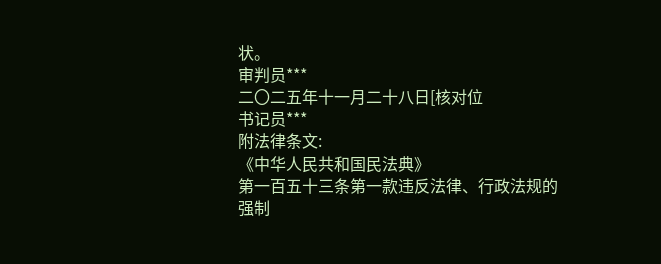状。
审判员***
二〇二五年十一月二十八日[核对位
书记员***
附法律条文:
《中华人民共和国民法典》
第一百五十三条第一款违反法律、行政法规的强制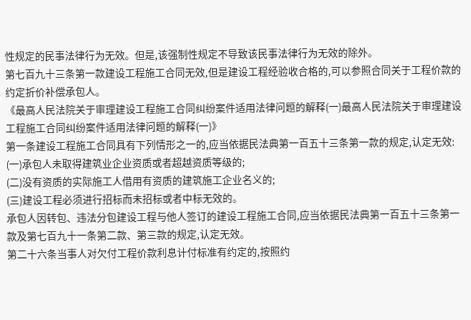性规定的民事法律行为无效。但是,该强制性规定不导致该民事法律行为无效的除外。
第七百九十三条第一款建设工程施工合同无效,但是建设工程经验收合格的,可以参照合同关于工程价款的约定折价补偿承包人。
《最高人民法院关于审理建设工程施工合同纠纷案件适用法律问题的解释(一)最高人民法院关于审理建设工程施工合同纠纷案件适用法律问题的解释(一)》
第一条建设工程施工合同具有下列情形之一的,应当依据民法典第一百五十三条第一款的规定,认定无效:
(一)承包人未取得建筑业企业资质或者超越资质等级的;
(二)没有资质的实际施工人借用有资质的建筑施工企业名义的;
(三)建设工程必须进行招标而未招标或者中标无效的。
承包人因转包、违法分包建设工程与他人签订的建设工程施工合同,应当依据民法典第一百五十三条第一款及第七百九十一条第二款、第三款的规定,认定无效。
第二十六条当事人对欠付工程价款利息计付标准有约定的,按照约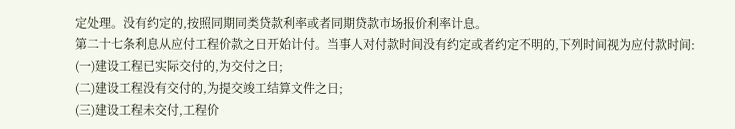定处理。没有约定的,按照同期同类贷款利率或者同期贷款市场报价利率计息。
第二十七条利息从应付工程价款之日开始计付。当事人对付款时间没有约定或者约定不明的,下列时间视为应付款时间:
(一)建设工程已实际交付的,为交付之日;
(二)建设工程没有交付的,为提交竣工结算文件之日;
(三)建设工程未交付,工程价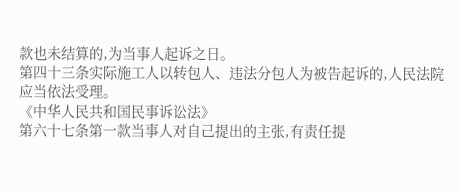款也未结算的,为当事人起诉之日。
第四十三条实际施工人以转包人、违法分包人为被告起诉的,人民法院应当依法受理。
《中华人民共和国民事诉讼法》
第六十七条第一款当事人对自己提出的主张,有责任提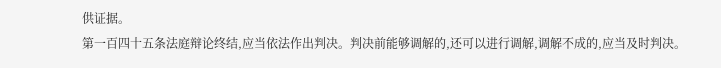供证据。
第一百四十五条法庭辩论终结,应当依法作出判决。判决前能够调解的,还可以进行调解,调解不成的,应当及时判决。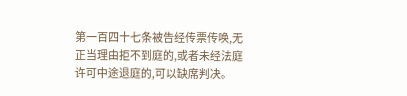第一百四十七条被告经传票传唤,无正当理由拒不到庭的,或者未经法庭许可中途退庭的,可以缺席判决。